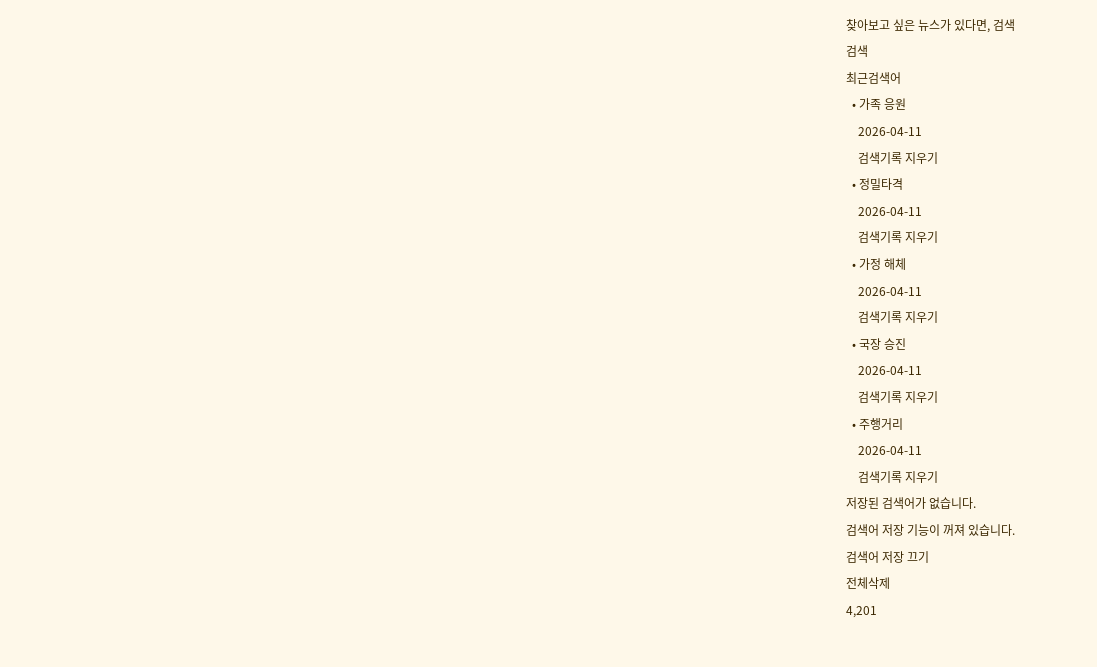찾아보고 싶은 뉴스가 있다면, 검색
검색
최근검색어
  • 가족 응원
    2026-04-11
    검색기록 지우기
  • 정밀타격
    2026-04-11
    검색기록 지우기
  • 가정 해체
    2026-04-11
    검색기록 지우기
  • 국장 승진
    2026-04-11
    검색기록 지우기
  • 주행거리
    2026-04-11
    검색기록 지우기
저장된 검색어가 없습니다.
검색어 저장 기능이 꺼져 있습니다.
검색어 저장 끄기
전체삭제
4,201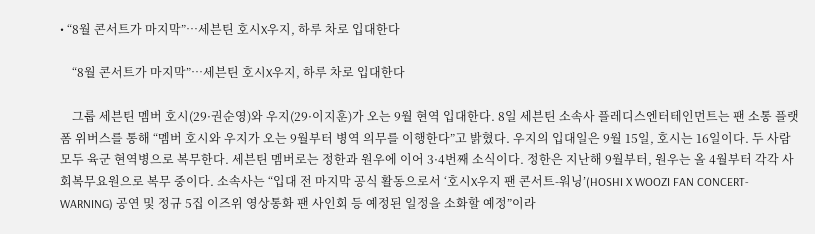• “8월 콘서트가 마지막”…세븐틴 호시X우지, 하루 차로 입대한다

    “8월 콘서트가 마지막”…세븐틴 호시X우지, 하루 차로 입대한다

    그룹 세븐틴 멤버 호시(29·권순영)와 우지(29·이지훈)가 오는 9월 현역 입대한다. 8일 세븐틴 소속사 플레디스엔터테인먼트는 팬 소통 플랫폼 위버스를 통해 “멤버 호시와 우지가 오는 9월부터 병역 의무를 이행한다”고 밝혔다. 우지의 입대일은 9월 15일, 호시는 16일이다. 두 사람 모두 육군 현역병으로 복무한다. 세븐틴 멤버로는 정한과 원우에 이어 3·4번째 소식이다. 정한은 지난해 9월부터, 원우는 올 4월부터 각각 사회복무요원으로 복무 중이다. 소속사는 “입대 전 마지막 공식 활동으로서 ‘호시X우지 팬 콘서트-워닝’(HOSHI X WOOZI FAN CONCERT-WARNING) 공연 및 정규 5집 이즈위 영상통화 팬 사인회 등 예정된 일정을 소화할 예정”이라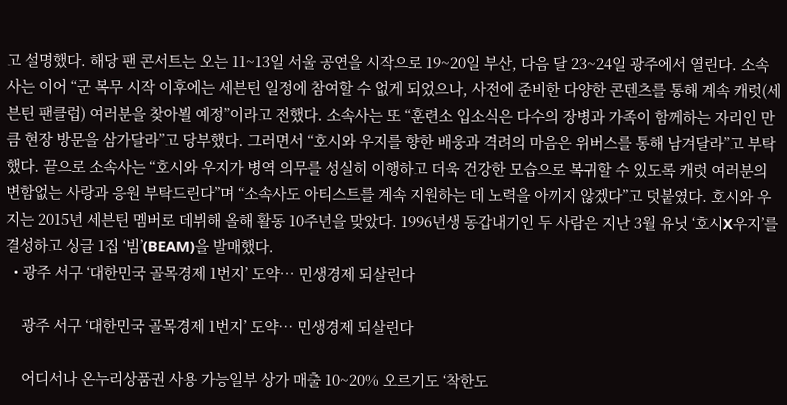고 설명했다. 해당 팬 콘서트는 오는 11~13일 서울 공연을 시작으로 19~20일 부산, 다음 달 23~24일 광주에서 열린다. 소속사는 이어 “군 복무 시작 이후에는 세븐틴 일정에 참여할 수 없게 되었으나, 사전에 준비한 다양한 콘텐츠를 통해 계속 캐럿(세븐틴 팬클럽) 여러분을 찾아뵐 예정”이라고 전했다. 소속사는 또 “훈련소 입소식은 다수의 장병과 가족이 함께하는 자리인 만큼 현장 방문을 삼가달라”고 당부했다. 그러면서 “호시와 우지를 향한 배웅과 격려의 마음은 위버스를 통해 남겨달라”고 부탁했다. 끝으로 소속사는 “호시와 우지가 병역 의무를 성실히 이행하고 더욱 건강한 모습으로 복귀할 수 있도록 캐럿 여러분의 변함없는 사랑과 응원 부탁드린다”며 “소속사도 아티스트를 계속 지원하는 데 노력을 아끼지 않겠다”고 덧붙였다. 호시와 우지는 2015년 세븐틴 멤버로 데뷔해 올해 활동 10주년을 맞았다. 1996년생 동갑내기인 두 사람은 지난 3월 유닛 ‘호시X우지’를 결성하고 싱글 1집 ‘빔’(BEAM)을 발매했다.
  • 광주 서구 ‘대한민국 골목경제 1번지’ 도약… 민생경제 되살린다

    광주 서구 ‘대한민국 골목경제 1번지’ 도약… 민생경제 되살린다

    어디서나 온누리상품권 사용 가능일부 상가 매출 10~20% 오르기도 ‘착한도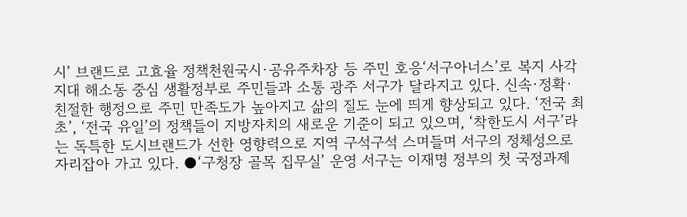시’ 브랜드로 고효율 정책천원국시·공유주차장 등 주민 호응‘서구아너스’로 복지 사각지대 해소동 중심 생활정부로 주민들과 소통 광주 서구가 달라지고 있다. 신속·정확·친절한 행정으로 주민 만족도가 높아지고 삶의 질도 눈에 띄게 향상되고 있다. ‘전국 최초’, ‘전국 유일’의 정책들이 지방자치의 새로운 기준이 되고 있으며, ‘착한도시 서구’라는 독특한 도시브랜드가 선한 영향력으로 지역 구석구석 스며들며 서구의 정체성으로 자리잡아 가고 있다. ●‘구청장 골목 집무실’ 운영 서구는 이재명 정부의 첫 국정과제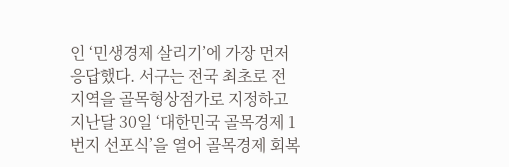인 ‘민생경제 살리기’에 가장 먼저 응답했다. 서구는 전국 최초로 전 지역을 골목형상점가로 지정하고 지난달 30일 ‘대한민국 골목경제 1번지 선포식’을 열어 골목경제 회복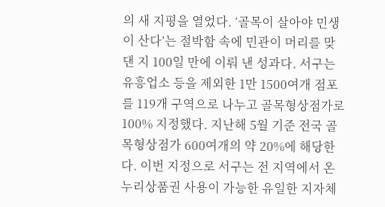의 새 지평을 열었다. ‘골목이 살아야 민생이 산다’는 절박함 속에 민관이 머리를 맞댄 지 100일 만에 이뤄 낸 성과다. 서구는 유흥업소 등을 제외한 1만 1500여개 점포를 119개 구역으로 나누고 골목형상점가로 100% 지정했다. 지난해 5월 기준 전국 골목형상점가 600여개의 약 20%에 해당한다. 이번 지정으로 서구는 전 지역에서 온누리상품권 사용이 가능한 유일한 지자체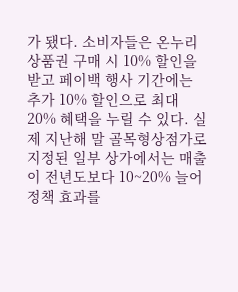가 됐다. 소비자들은 온누리상품권 구매 시 10% 할인을 받고 페이백 행사 기간에는 추가 10% 할인으로 최대 20% 혜택을 누릴 수 있다. 실제 지난해 말 골목형상점가로 지정된 일부 상가에서는 매출이 전년도보다 10~20% 늘어 정책 효과를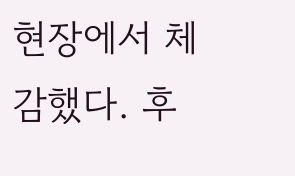현장에서 체감했다. 후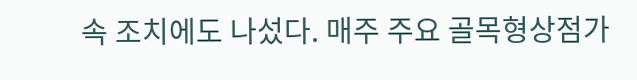속 조치에도 나섰다. 매주 주요 골목형상점가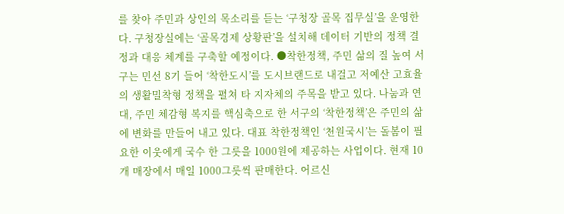를 찾아 주민과 상인의 목소리를 듣는 ‘구청장 골목 집무실’을 운영한다. 구청장실에는 ‘골목경제 상황판’을 설치해 데이터 기반의 정책 결정과 대응 체계를 구축할 예정이다. ●착한정책, 주민 삶의 질 높여 서구는 민선 8기 들어 ‘착한도시’를 도시브랜드로 내걸고 저예산 고효율의 생활밀착형 정책을 펼쳐 타 지자체의 주목을 받고 있다. 나눔과 연대, 주민 체감형 복지를 핵심축으로 한 서구의 ‘착한정책’은 주민의 삶에 변화를 만들어 내고 있다. 대표 착한정책인 ‘천원국시’는 돌봄이 필요한 이웃에게 국수 한 그릇을 1000원에 제공하는 사업이다. 현재 10개 매장에서 매일 1000그릇씩 판매한다. 어르신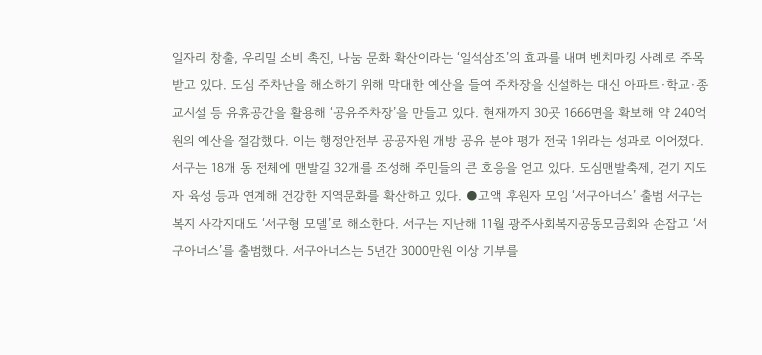일자리 창출, 우리밀 소비 촉진, 나눔 문화 확산이라는 ‘일석삼조’의 효과를 내며 벤치마킹 사례로 주목받고 있다. 도심 주차난을 해소하기 위해 막대한 예산을 들여 주차장을 신설하는 대신 아파트·학교·종교시설 등 유휴공간을 활용해 ‘공유주차장’을 만들고 있다. 현재까지 30곳 1666면을 확보해 약 240억원의 예산을 절감했다. 이는 행정안전부 공공자원 개방 공유 분야 평가 전국 1위라는 성과로 이어졌다. 서구는 18개 동 전체에 맨발길 32개를 조성해 주민들의 큰 호응을 얻고 있다. 도심맨발축제, 걷기 지도자 육성 등과 연계해 건강한 지역문화를 확산하고 있다. ●고액 후원자 모임 ‘서구아너스’ 출범 서구는 복지 사각지대도 ‘서구형 모델’로 해소한다. 서구는 지난해 11월 광주사회복지공동모금회와 손잡고 ‘서구아너스’를 출범했다. 서구아너스는 5년간 3000만원 이상 기부를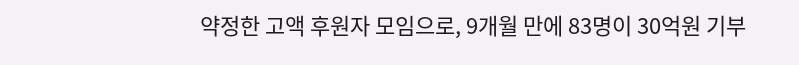약정한 고액 후원자 모임으로, 9개월 만에 83명이 30억원 기부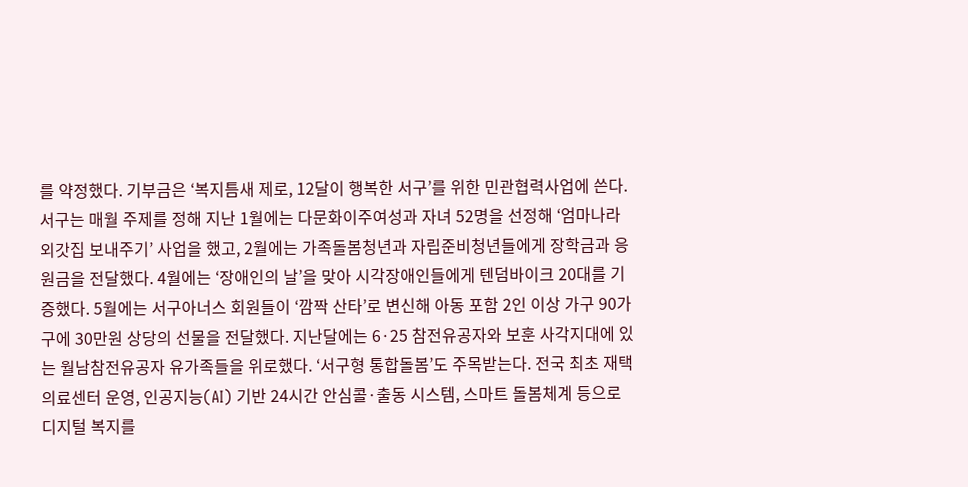를 약정했다. 기부금은 ‘복지틈새 제로, 12달이 행복한 서구’를 위한 민관협력사업에 쓴다. 서구는 매월 주제를 정해 지난 1월에는 다문화이주여성과 자녀 52명을 선정해 ‘엄마나라 외갓집 보내주기’ 사업을 했고, 2월에는 가족돌봄청년과 자립준비청년들에게 장학금과 응원금을 전달했다. 4월에는 ‘장애인의 날’을 맞아 시각장애인들에게 텐덤바이크 20대를 기증했다. 5월에는 서구아너스 회원들이 ‘깜짝 산타’로 변신해 아동 포함 2인 이상 가구 90가구에 30만원 상당의 선물을 전달했다. 지난달에는 6·25 참전유공자와 보훈 사각지대에 있는 월남참전유공자 유가족들을 위로했다. ‘서구형 통합돌봄’도 주목받는다. 전국 최초 재택의료센터 운영, 인공지능(AI) 기반 24시간 안심콜·출동 시스템, 스마트 돌봄체계 등으로 디지털 복지를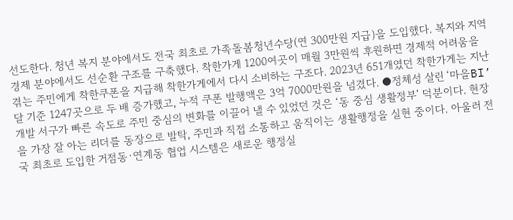선도한다. 청년 복지 분야에서도 전국 최초로 가족돌봄청년수당(연 300만원 지급)을 도입했다. 복지와 지역경제 분야에서도 선순환 구조를 구축했다. 착한가게 1200여곳이 매월 3만원씩 후원하면 경제적 어려움을 겪는 주민에게 착한쿠폰을 지급해 착한가게에서 다시 소비하는 구조다. 2023년 651개였던 착한가게는 지난달 기준 1247곳으로 두 배 증가했고, 누적 쿠폰 발행액은 3억 7000만원을 넘겼다. ●정체성 살린 ‘마을BI’ 개발 서구가 빠른 속도로 주민 중심의 변화를 이끌어 낼 수 있었던 것은 ‘동 중심 생활정부’ 덕분이다. 현장을 가장 잘 아는 리더를 동장으로 발탁, 주민과 직접 소통하고 움직이는 생활행정을 실현 중이다. 아울러 전국 최초로 도입한 거점동·연계동 협업 시스템은 새로운 행정실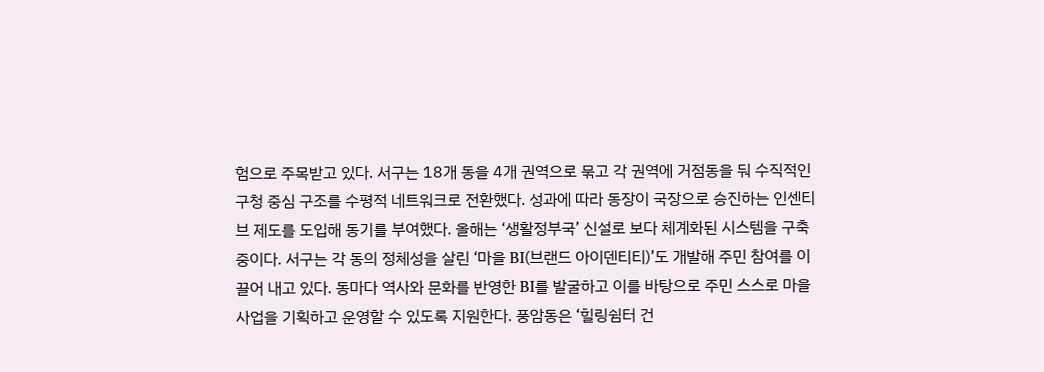험으로 주목받고 있다. 서구는 18개 동을 4개 권역으로 묶고 각 권역에 거점동을 둬 수직적인 구청 중심 구조를 수평적 네트워크로 전환했다. 성과에 따라 동장이 국장으로 승진하는 인센티브 제도를 도입해 동기를 부여했다. 올해는 ‘생활정부국’ 신설로 보다 체계화된 시스템을 구축 중이다. 서구는 각 동의 정체성을 살린 ‘마을 BI(브랜드 아이덴티티)’도 개발해 주민 참여를 이끌어 내고 있다. 동마다 역사와 문화를 반영한 BI를 발굴하고 이를 바탕으로 주민 스스로 마을사업을 기획하고 운영할 수 있도록 지원한다. 풍암동은 ‘힐링쉼터 건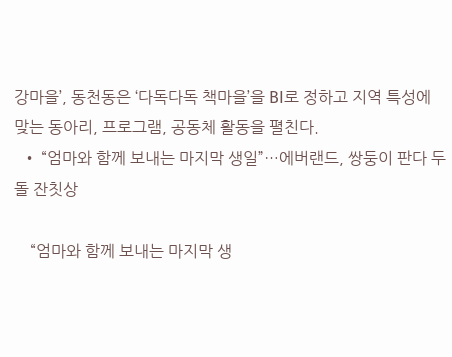강마을’, 동천동은 ‘다독다독 책마을’을 BI로 정하고 지역 특성에 맞는 동아리, 프로그램, 공동체 활동을 펼친다.
  • “엄마와 함께 보내는 마지막 생일”…에버랜드, 쌍둥이 판다 두돌 잔칫상

    “엄마와 함께 보내는 마지막 생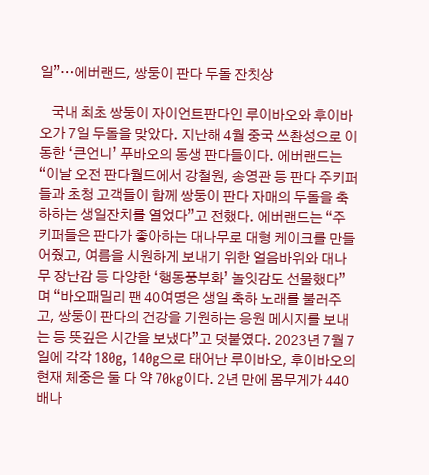일”…에버랜드, 쌍둥이 판다 두돌 잔칫상

    국내 최초 쌍둥이 자이언트판다인 루이바오와 후이바오가 7일 두돌을 맞았다. 지난해 4월 중국 쓰촨성으로 이동한 ‘큰언니’ 푸바오의 동생 판다들이다. 에버랜드는 “이날 오전 판다월드에서 강철원, 송영관 등 판다 주키퍼들과 초청 고객들이 함께 쌍둥이 판다 자매의 두돌을 축하하는 생일잔치를 열었다”고 전했다. 에버랜드는 “주키퍼들은 판다가 좋아하는 대나무로 대형 케이크를 만들어줬고, 여름을 시원하게 보내기 위한 얼음바위와 대나무 장난감 등 다양한 ‘행동풍부화’ 놀잇감도 선물했다”며 “바오패밀리 팬 40여명은 생일 축하 노래를 불러주고, 쌍둥이 판다의 건강을 기원하는 응원 메시지를 보내는 등 뜻깊은 시간을 보냈다”고 덧붙였다. 2023년 7월 7일에 각각 180g, 140g으로 태어난 루이바오, 후이바오의 현재 체중은 둘 다 약 70kg이다. 2년 만에 몸무게가 440배나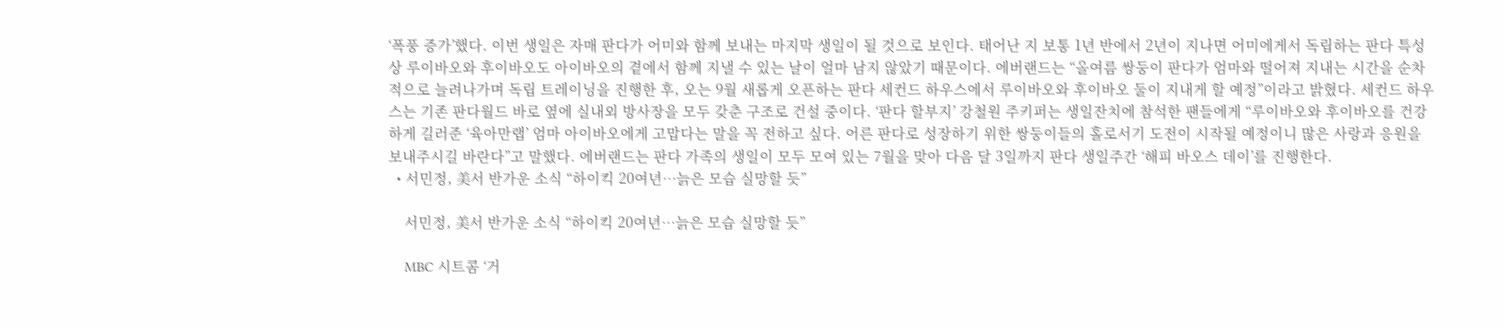‘폭풍 증가’했다. 이번 생일은 자매 판다가 어미와 함께 보내는 마지막 생일이 될 것으로 보인다. 태어난 지 보통 1년 반에서 2년이 지나면 어미에게서 독립하는 판다 특성상 루이바오와 후이바오도 아이바오의 곁에서 함께 지낼 수 있는 날이 얼마 남지 않았기 때문이다. 에버랜드는 “올여름 쌍둥이 판다가 엄마와 떨어져 지내는 시간을 순차적으로 늘려나가며 독립 트레이닝을 진행한 후, 오는 9월 새롭게 오픈하는 판다 세컨드 하우스에서 루이바오와 후이바오 둘이 지내게 할 예정”이라고 밝혔다. 세컨드 하우스는 기존 판다월드 바로 옆에 실내외 방사장을 모두 갖춘 구조로 건설 중이다. ‘판다 할부지’ 강철원 주키퍼는 생일잔치에 참석한 팬들에게 “루이바오와 후이바오를 건강하게 길러준 ‘육아만랩’ 엄마 아이바오에게 고맙다는 말을 꼭 전하고 싶다. 어른 판다로 성장하기 위한 쌍둥이들의 홀로서기 도전이 시작될 예정이니 많은 사랑과 응원을 보내주시길 바란다”고 말했다. 에버랜드는 판다 가족의 생일이 모두 모여 있는 7월을 맞아 다음 달 3일까지 판다 생일주간 ‘해피 바오스 데이’를 진행한다.
  • 서민정, 美서 반가운 소식 “하이킥 20여년…늙은 모습 실망할 듯”

    서민정, 美서 반가운 소식 “하이킥 20여년…늙은 모습 실망할 듯”

    MBC 시트콤 ‘거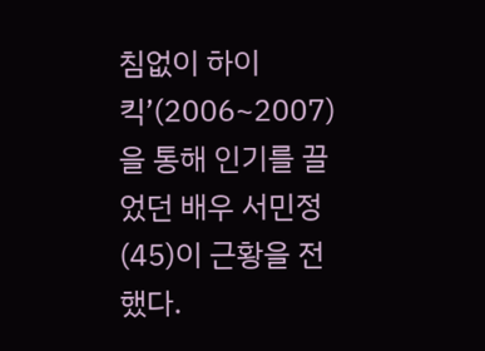침없이 하이킥’(2006~2007)을 통해 인기를 끌었던 배우 서민정(45)이 근황을 전했다.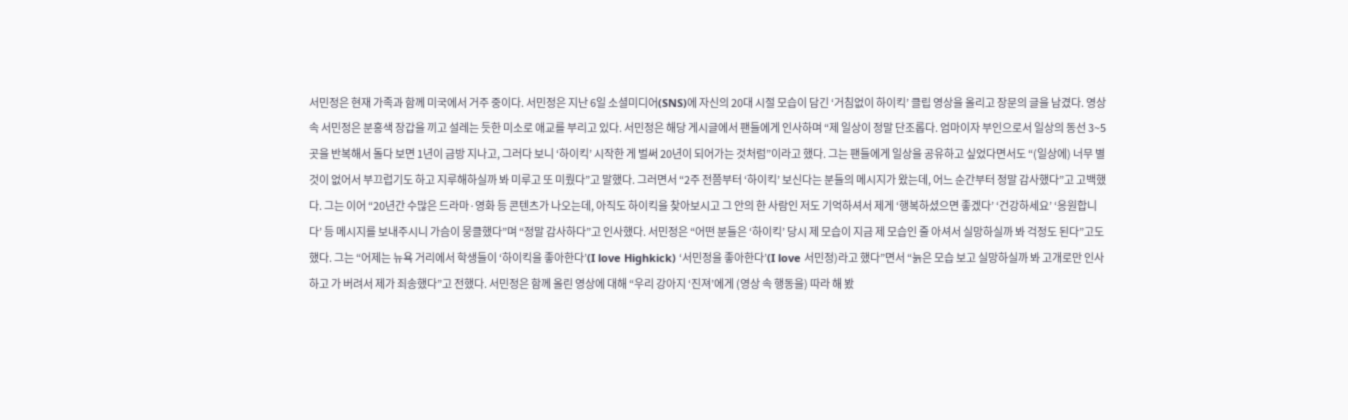서민정은 현재 가족과 함께 미국에서 거주 중이다. 서민정은 지난 6일 소셜미디어(SNS)에 자신의 20대 시절 모습이 담긴 ‘거침없이 하이킥’ 클립 영상을 올리고 장문의 글을 남겼다. 영상 속 서민정은 분홍색 장갑을 끼고 설레는 듯한 미소로 애교를 부리고 있다. 서민정은 해당 게시글에서 팬들에게 인사하며 “제 일상이 정말 단조롭다. 엄마이자 부인으로서 일상의 동선 3~5곳을 반복해서 돌다 보면 1년이 금방 지나고, 그러다 보니 ‘하이킥’ 시작한 게 벌써 20년이 되어가는 것처럼”이라고 했다. 그는 팬들에게 일상을 공유하고 싶었다면서도 “(일상에) 너무 별것이 없어서 부끄럽기도 하고 지루해하실까 봐 미루고 또 미뤘다”고 말했다. 그러면서 “2주 전쯤부터 ‘하이킥’ 보신다는 분들의 메시지가 왔는데, 어느 순간부터 정말 감사했다”고 고백했다. 그는 이어 “20년간 수많은 드라마·영화 등 콘텐츠가 나오는데, 아직도 하이킥을 찾아보시고 그 안의 한 사람인 저도 기억하셔서 제게 ‘행복하셨으면 좋겠다’ ‘건강하세요’ ‘응원합니다’ 등 메시지를 보내주시니 가슴이 뭉클했다”며 “정말 감사하다”고 인사했다. 서민정은 “어떤 분들은 ‘하이킥’ 당시 제 모습이 지금 제 모습인 줄 아셔서 실망하실까 봐 걱정도 된다”고도 했다. 그는 “어제는 뉴욕 거리에서 학생들이 ‘하이킥을 좋아한다’(I love Highkick) ‘서민정을 좋아한다’(I love 서민정)라고 했다”면서 “늙은 모습 보고 실망하실까 봐 고개로만 인사하고 가 버려서 제가 죄송했다”고 전했다. 서민정은 함께 올린 영상에 대해 “우리 강아지 ‘진져’에게 (영상 속 행동을) 따라 해 봤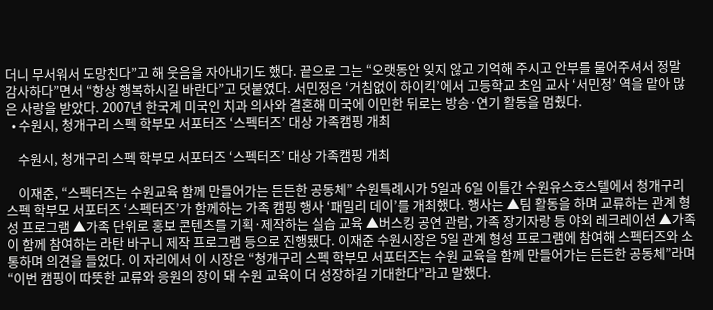더니 무서워서 도망친다”고 해 웃음을 자아내기도 했다. 끝으로 그는 “오랫동안 잊지 않고 기억해 주시고 안부를 물어주셔서 정말 감사하다”면서 “항상 행복하시길 바란다”고 덧붙였다. 서민정은 ‘거침없이 하이킥’에서 고등학교 초임 교사 ‘서민정’ 역을 맡아 많은 사랑을 받았다. 2007년 한국계 미국인 치과 의사와 결혼해 미국에 이민한 뒤로는 방송·연기 활동을 멈췄다.
  • 수원시, 청개구리 스펙 학부모 서포터즈 ‘스펙터즈’ 대상 가족캠핑 개최

    수원시, 청개구리 스펙 학부모 서포터즈 ‘스펙터즈’ 대상 가족캠핑 개최

    이재준, “스펙터즈는 수원교육 함께 만들어가는 든든한 공동체” 수원특례시가 5일과 6일 이틀간 수원유스호스텔에서 청개구리 스펙 학부모 서포터즈 ‘스펙터즈’가 함께하는 가족 캠핑 행사 ‘패밀리 데이’를 개최했다. 행사는 ▲팀 활동을 하며 교류하는 관계 형성 프로그램 ▲가족 단위로 홍보 콘텐츠를 기획·제작하는 실습 교육 ▲버스킹 공연 관람, 가족 장기자랑 등 야외 레크레이션 ▲가족이 함께 참여하는 라탄 바구니 제작 프로그램 등으로 진행됐다. 이재준 수원시장은 5일 관계 형성 프로그램에 참여해 스펙터즈와 소통하며 의견을 들었다. 이 자리에서 이 시장은 “청개구리 스펙 학부모 서포터즈는 수원 교육을 함께 만들어가는 든든한 공동체”라며 “이번 캠핑이 따뜻한 교류와 응원의 장이 돼 수원 교육이 더 성장하길 기대한다”라고 말했다.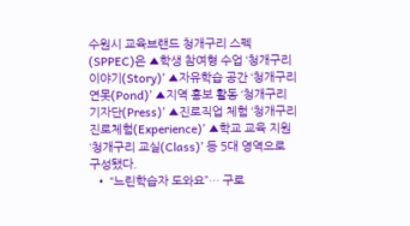수원시 교육브랜드 청개구리 스펙(SPPEC)은 ▲학생 참여형 수업 ‘청개구리 이야기(Story)’ ▲자유학습 공간 ‘청개구리 연못(Pond)’ ▲지역 홍보 활동 ‘청개구리 기자단(Press)’ ▲진로직업 체험 ‘청개구리 진로체험(Experience)’ ▲학교 교육 지원 ‘청개구리 교실(Class)’ 등 5대 영역으로 구성됐다.
  • “느린학습자 도와요”… 구로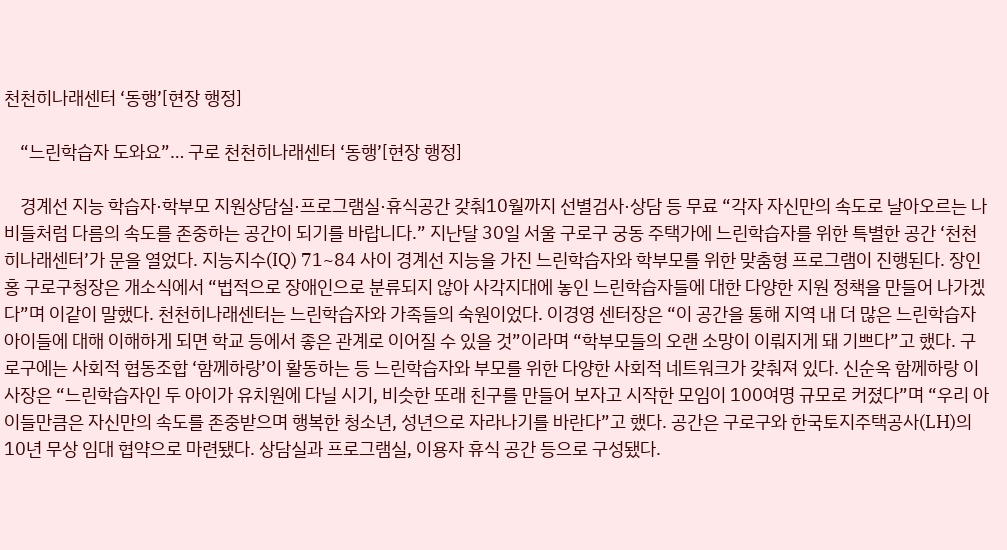천천히나래센터 ‘동행’[현장 행정]

    “느린학습자 도와요”… 구로 천천히나래센터 ‘동행’[현장 행정]

    경계선 지능 학습자·학부모 지원상담실·프로그램실·휴식공간 갖춰10월까지 선별검사·상담 등 무료 “각자 자신만의 속도로 날아오르는 나비들처럼 다름의 속도를 존중하는 공간이 되기를 바랍니다.” 지난달 30일 서울 구로구 궁동 주택가에 느린학습자를 위한 특별한 공간 ‘천천히나래센터’가 문을 열었다. 지능지수(IQ) 71~84 사이 경계선 지능을 가진 느린학습자와 학부모를 위한 맞춤형 프로그램이 진행된다. 장인홍 구로구청장은 개소식에서 “법적으로 장애인으로 분류되지 않아 사각지대에 놓인 느린학습자들에 대한 다양한 지원 정책을 만들어 나가겠다”며 이같이 말했다. 천천히나래센터는 느린학습자와 가족들의 숙원이었다. 이경영 센터장은 “이 공간을 통해 지역 내 더 많은 느린학습자 아이들에 대해 이해하게 되면 학교 등에서 좋은 관계로 이어질 수 있을 것”이라며 “학부모들의 오랜 소망이 이뤄지게 돼 기쁘다”고 했다. 구로구에는 사회적 협동조합 ‘함께하랑’이 활동하는 등 느린학습자와 부모를 위한 다양한 사회적 네트워크가 갖춰져 있다. 신순옥 함께하랑 이사장은 “느린학습자인 두 아이가 유치원에 다닐 시기, 비슷한 또래 친구를 만들어 보자고 시작한 모임이 100여명 규모로 커졌다”며 “우리 아이들만큼은 자신만의 속도를 존중받으며 행복한 청소년, 성년으로 자라나기를 바란다”고 했다. 공간은 구로구와 한국토지주택공사(LH)의 10년 무상 임대 협약으로 마련됐다. 상담실과 프로그램실, 이용자 휴식 공간 등으로 구성됐다.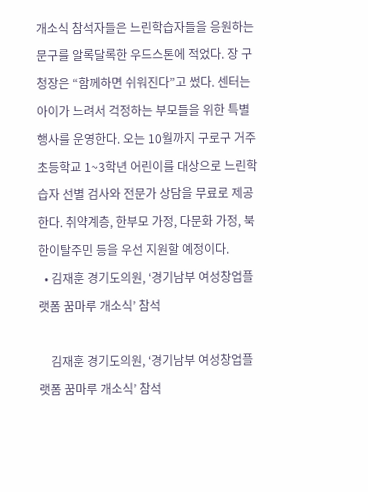개소식 참석자들은 느린학습자들을 응원하는 문구를 알록달록한 우드스톤에 적었다. 장 구청장은 “함께하면 쉬워진다”고 썼다. 센터는 아이가 느려서 걱정하는 부모들을 위한 특별 행사를 운영한다. 오는 10월까지 구로구 거주 초등학교 1~3학년 어린이를 대상으로 느린학습자 선별 검사와 전문가 상담을 무료로 제공한다. 취약계층, 한부모 가정, 다문화 가정, 북한이탈주민 등을 우선 지원할 예정이다.
  • 김재훈 경기도의원, ‘경기남부 여성창업플랫폼 꿈마루 개소식’ 참석

    김재훈 경기도의원, ‘경기남부 여성창업플랫폼 꿈마루 개소식’ 참석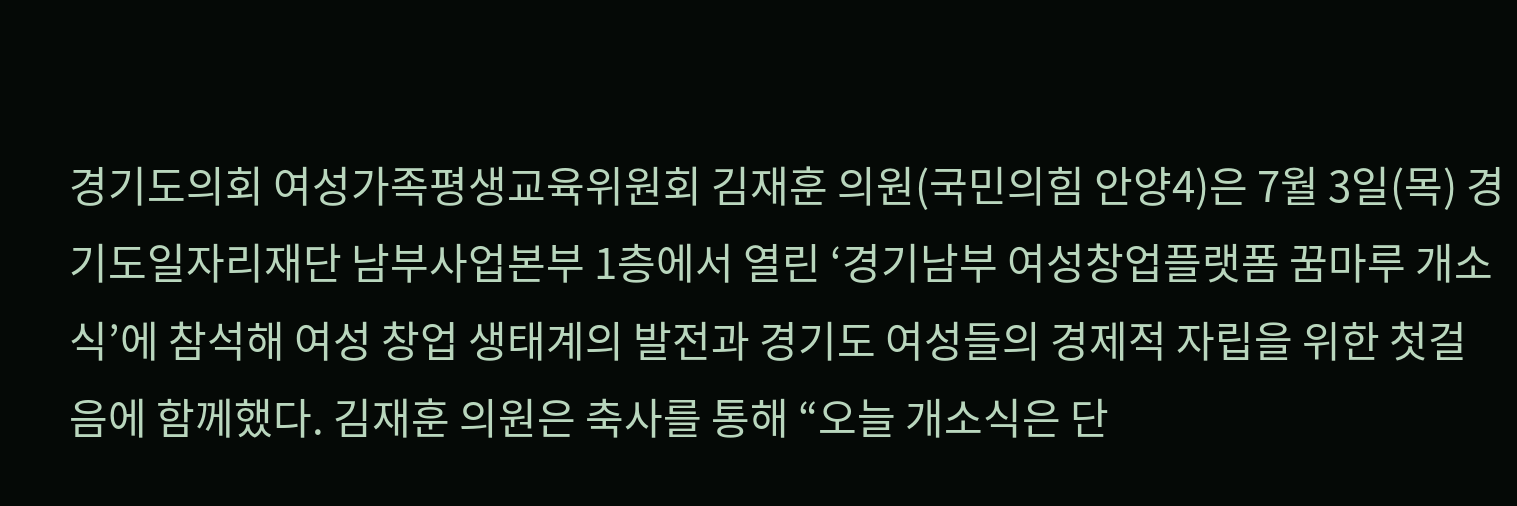경기도의회 여성가족평생교육위원회 김재훈 의원(국민의힘 안양4)은 7월 3일(목) 경기도일자리재단 남부사업본부 1층에서 열린 ‘경기남부 여성창업플랫폼 꿈마루 개소식’에 참석해 여성 창업 생태계의 발전과 경기도 여성들의 경제적 자립을 위한 첫걸음에 함께했다. 김재훈 의원은 축사를 통해 “오늘 개소식은 단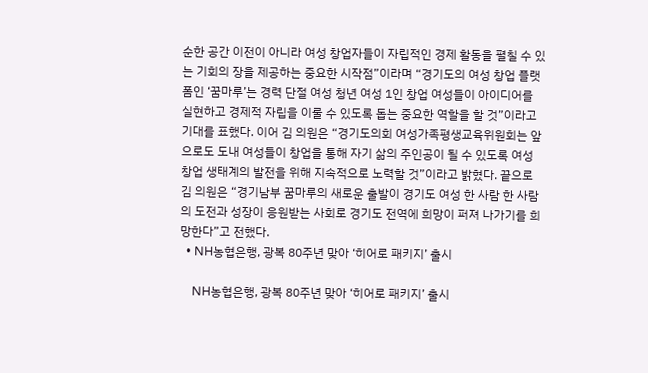순한 공간 이전이 아니라 여성 창업자들이 자립적인 경제 활동을 펼칠 수 있는 기회의 장을 제공하는 중요한 시작점”이라며 “경기도의 여성 창업 플랫폼인 ‘꿈마루’는 경력 단절 여성 청년 여성 1인 창업 여성들이 아이디어를 실현하고 경제적 자립을 이룰 수 있도록 돕는 중요한 역할을 할 것”이라고 기대를 표했다. 이어 김 의원은 “경기도의회 여성가족평생교육위원회는 앞으로도 도내 여성들이 창업을 통해 자기 삶의 주인공이 될 수 있도록 여성 창업 생태계의 발전을 위해 지속적으로 노력할 것”이라고 밝혔다. 끝으로 김 의원은 “경기남부 꿈마루의 새로운 출발이 경기도 여성 한 사람 한 사람의 도전과 성장이 응원받는 사회로 경기도 전역에 희망이 퍼져 나가기를 희망한다”고 전했다.
  • NH농협은행, 광복 80주년 맞아 ‘히어로 패키지’ 출시

    NH농협은행, 광복 80주년 맞아 ‘히어로 패키지’ 출시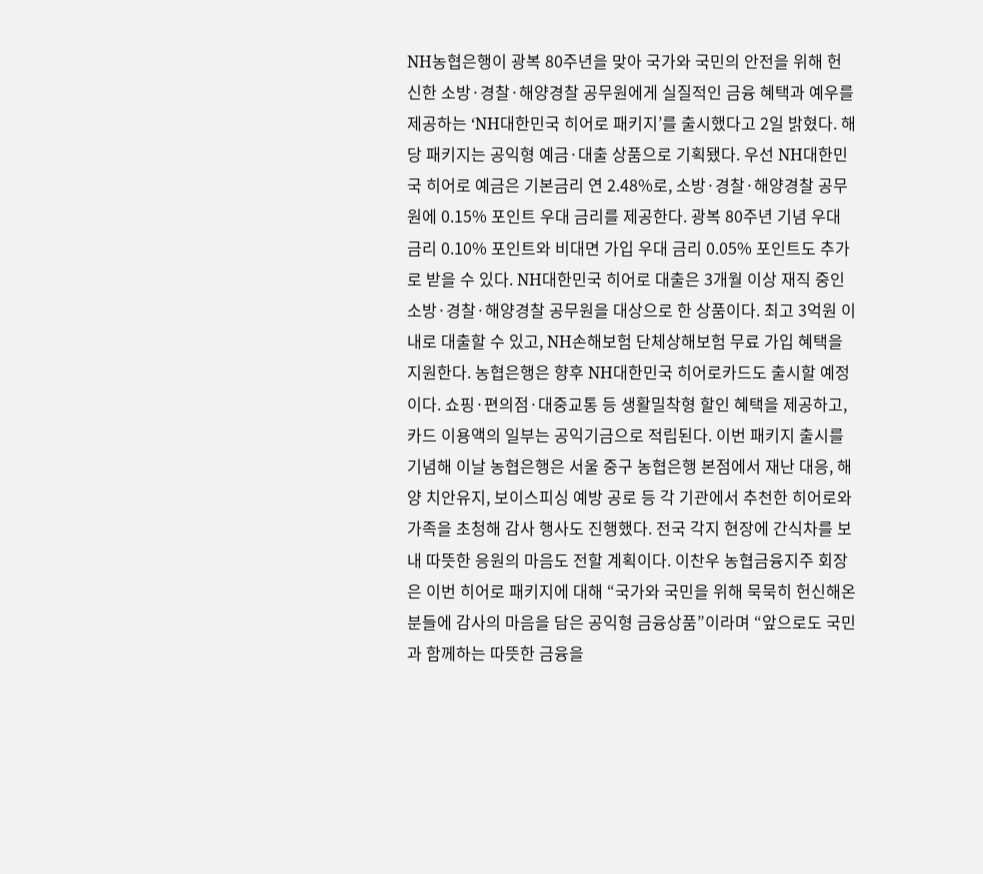NH농협은행이 광복 80주년을 맞아 국가와 국민의 안전을 위해 헌신한 소방·경찰·해양경찰 공무원에게 실질적인 금융 혜택과 예우를 제공하는 ‘NH대한민국 히어로 패키지’를 출시했다고 2일 밝혔다. 해당 패키지는 공익형 예금·대출 상품으로 기획됐다. 우선 NH대한민국 히어로 예금은 기본금리 연 2.48%로, 소방·경찰·해양경찰 공무원에 0.15% 포인트 우대 금리를 제공한다. 광복 80주년 기념 우대 금리 0.10% 포인트와 비대면 가입 우대 금리 0.05% 포인트도 추가로 받을 수 있다. NH대한민국 히어로 대출은 3개월 이상 재직 중인 소방·경찰·해양경찰 공무원을 대상으로 한 상품이다. 최고 3억원 이내로 대출할 수 있고, NH손해보험 단체상해보험 무료 가입 혜택을 지원한다. 농협은행은 향후 NH대한민국 히어로카드도 출시할 예정이다. 쇼핑·편의점·대중교통 등 생활밀착형 할인 혜택을 제공하고, 카드 이용액의 일부는 공익기금으로 적립된다. 이번 패키지 출시를 기념해 이날 농협은행은 서울 중구 농협은행 본점에서 재난 대응, 해양 치안유지, 보이스피싱 예방 공로 등 각 기관에서 추천한 히어로와 가족을 초청해 감사 행사도 진행했다. 전국 각지 현장에 간식차를 보내 따뜻한 응원의 마음도 전할 계획이다. 이찬우 농협금융지주 회장은 이번 히어로 패키지에 대해 “국가와 국민을 위해 묵묵히 헌신해온 분들에 감사의 마음을 담은 공익형 금융상품”이라며 “앞으로도 국민과 함께하는 따뜻한 금융을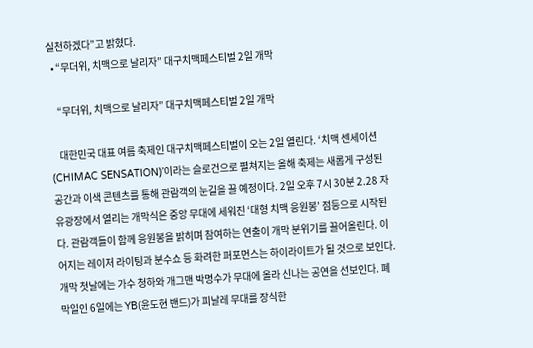실천하겠다”고 밝혔다.
  • “무더위, 치맥으로 날리자” 대구치맥페스티벌 2일 개막

    “무더위, 치맥으로 날리자” 대구치맥페스티벌 2일 개막

    대한민국 대표 여름 축제인 대구치맥페스티벌이 오는 2일 열린다. ‘치맥 센세이션(CHIMAC SENSATION)’이라는 슬로건으로 펼쳐지는 올해 축제는 새롭게 구성된 공간과 이색 콘텐츠를 통해 관람객의 눈길을 끌 예정이다. 2일 오후 7시 30분 2.28 자유광장에서 열리는 개막식은 중앙 무대에 세워진 ‘대형 치맥 응원봉’ 점등으로 시작된다. 관람객들이 함께 응원봉을 밝히며 참여하는 연출이 개막 분위기를 끌어올린다. 이어지는 레이저 라이팅과 분수쇼 등 화려한 퍼포먼스는 하이라이트가 될 것으로 보인다. 개막 첫날에는 가수 청하와 개그맨 박명수가 무대에 올라 신나는 공연을 선보인다. 폐막일인 6일에는 YB(윤도현 밴드)가 피날레 무대를 장식한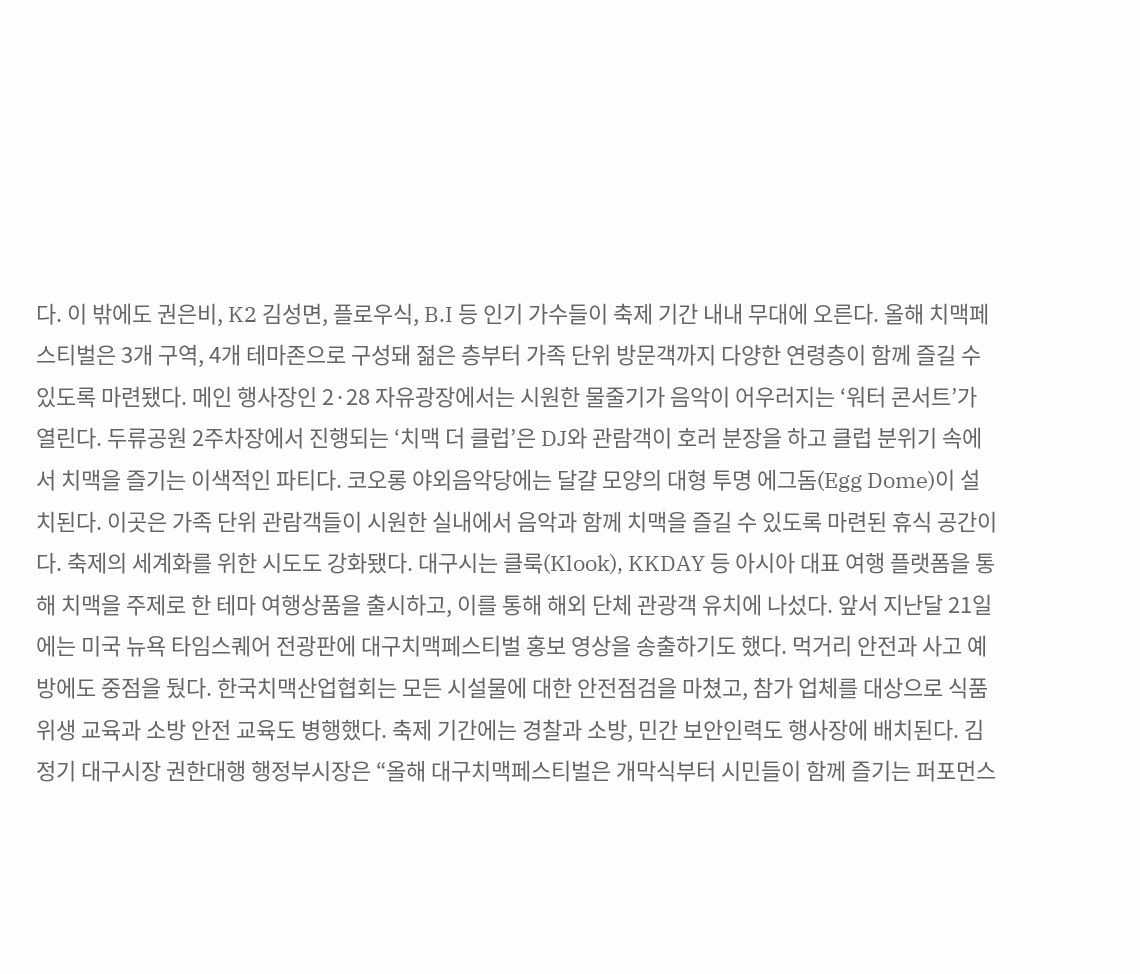다. 이 밖에도 권은비, K2 김성면, 플로우식, B.I 등 인기 가수들이 축제 기간 내내 무대에 오른다. 올해 치맥페스티벌은 3개 구역, 4개 테마존으로 구성돼 젊은 층부터 가족 단위 방문객까지 다양한 연령층이 함께 즐길 수 있도록 마련됐다. 메인 행사장인 2·28 자유광장에서는 시원한 물줄기가 음악이 어우러지는 ‘워터 콘서트’가 열린다. 두류공원 2주차장에서 진행되는 ‘치맥 더 클럽’은 DJ와 관람객이 호러 분장을 하고 클럽 분위기 속에서 치맥을 즐기는 이색적인 파티다. 코오롱 야외음악당에는 달걀 모양의 대형 투명 에그돔(Egg Dome)이 설치된다. 이곳은 가족 단위 관람객들이 시원한 실내에서 음악과 함께 치맥을 즐길 수 있도록 마련된 휴식 공간이다. 축제의 세계화를 위한 시도도 강화됐다. 대구시는 클룩(Klook), KKDAY 등 아시아 대표 여행 플랫폼을 통해 치맥을 주제로 한 테마 여행상품을 출시하고, 이를 통해 해외 단체 관광객 유치에 나섰다. 앞서 지난달 21일에는 미국 뉴욕 타임스퀘어 전광판에 대구치맥페스티벌 홍보 영상을 송출하기도 했다. 먹거리 안전과 사고 예방에도 중점을 뒀다. 한국치맥산업협회는 모든 시설물에 대한 안전점검을 마쳤고, 참가 업체를 대상으로 식품 위생 교육과 소방 안전 교육도 병행했다. 축제 기간에는 경찰과 소방, 민간 보안인력도 행사장에 배치된다. 김정기 대구시장 권한대행 행정부시장은 “올해 대구치맥페스티벌은 개막식부터 시민들이 함께 즐기는 퍼포먼스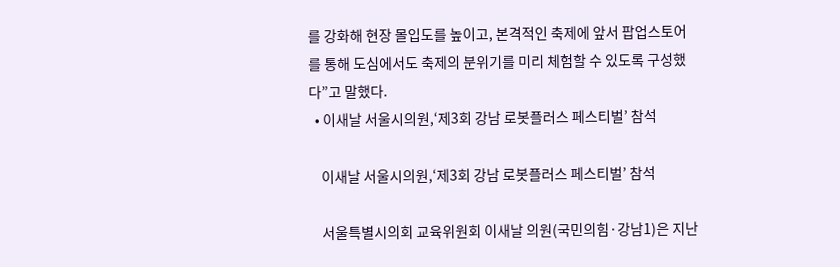를 강화해 현장 몰입도를 높이고, 본격적인 축제에 앞서 팝업스토어를 통해 도심에서도 축제의 분위기를 미리 체험할 수 있도록 구성했다”고 말했다.
  • 이새날 서울시의원,‘제3회 강남 로봇플러스 페스티벌’ 참석

    이새날 서울시의원,‘제3회 강남 로봇플러스 페스티벌’ 참석

    서울특별시의회 교육위원회 이새날 의원(국민의힘·강남1)은 지난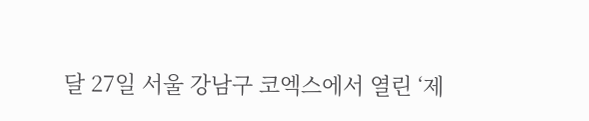달 27일 서울 강남구 코엑스에서 열린 ‘제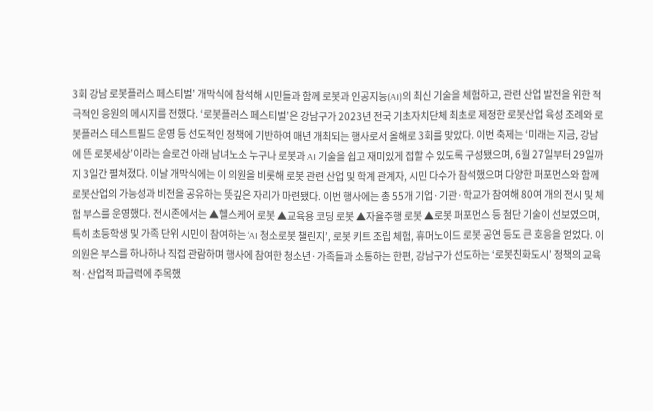3회 강남 로봇플러스 페스티벌’ 개막식에 참석해 시민들과 함께 로봇과 인공지능(AI)의 최신 기술을 체험하고, 관련 산업 발전을 위한 적극적인 응원의 메시지를 전했다. ‘로봇플러스 페스티벌’은 강남구가 2023년 전국 기초자치단체 최초로 제정한 로봇산업 육성 조례와 로봇플러스 테스트필드 운영 등 선도적인 정책에 기반하여 매년 개최되는 행사로서 올해로 3회를 맞았다. 이번 축제는 ‘미래는 지금, 강남에 뜬 로봇세상’이라는 슬로건 아래 남녀노소 누구나 로봇과 AI 기술을 쉽고 재미있게 접할 수 있도록 구성됐으며, 6월 27일부터 29일까지 3일간 펼쳐졌다. 이날 개막식에는 이 의원을 비롯해 로봇 관련 산업 및 학계 관계자, 시민 다수가 참석했으며 다양한 퍼포먼스와 함께 로봇산업의 가능성과 비전을 공유하는 뜻깊은 자리가 마련됐다. 이번 행사에는 총 55개 기업·기관·학교가 참여해 80여 개의 전시 및 체험 부스를 운영했다. 전시존에서는 ▲헬스케어 로봇 ▲교육용 코딩 로봇 ▲자율주행 로봇 ▲로봇 퍼포먼스 등 첨단 기술이 선보였으며, 특히 초등학생 및 가족 단위 시민이 참여하는 ‘AI 청소로봇 챌린지’, 로봇 키트 조립 체험, 휴머노이드 로봇 공연 등도 큰 호응을 얻었다. 이 의원은 부스를 하나하나 직접 관람하며 행사에 참여한 청소년·가족들과 소통하는 한편, 강남구가 선도하는 ‘로봇친화도시’ 정책의 교육적·산업적 파급력에 주목했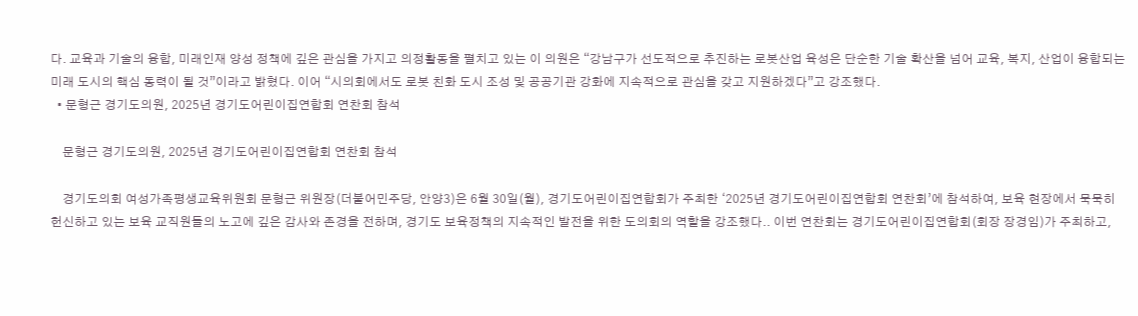다. 교육과 기술의 융합, 미래인재 양성 정책에 깊은 관심을 가지고 의정활동을 펼치고 있는 이 의원은 “강남구가 선도적으로 추진하는 로봇산업 육성은 단순한 기술 확산을 넘어 교육, 복지, 산업이 융합되는 미래 도시의 핵심 동력이 될 것”이라고 밝혔다. 이어 “시의회에서도 로봇 친화 도시 조성 및 공공기관 강화에 지속적으로 관심을 갖고 지원하겠다”고 강조했다.
  • 문형근 경기도의원, 2025년 경기도어린이집연합회 연찬회 참석

    문형근 경기도의원, 2025년 경기도어린이집연합회 연찬회 참석

    경기도의회 여성가족평생교육위원회 문형근 위원장(더불어민주당, 안양3)은 6월 30일(월), 경기도어린이집연합회가 주최한 ‘2025년 경기도어린이집연합회 연찬회’에 참석하여, 보육 현장에서 묵묵히 헌신하고 있는 보육 교직원들의 노고에 깊은 감사와 존경을 전하며, 경기도 보육정책의 지속적인 발전을 위한 도의회의 역할을 강조했다.. 이번 연찬회는 경기도어린이집연합회(회장 장경임)가 주최하고,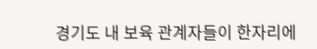경기도 내 보육 관계자들이 한자리에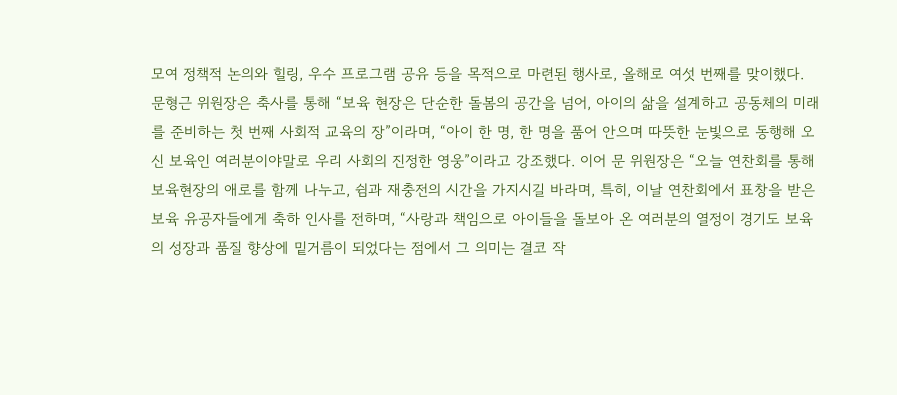모여 정책적 논의와 힐링, 우수 프로그램 공유 등을 목적으로 마련된 행사로, 올해로 여섯 번째를 맞이했다. 문형근 위원장은 축사를 통해 “보육 현장은 단순한 돌봄의 공간을 넘어, 아이의 삶을 설계하고 공동체의 미래를 준비하는 첫 번째 사회적 교육의 장”이라며, “아이 한 명, 한 명을 품어 안으며 따뜻한 눈빛으로 동행해 오신 보육인 여러분이야말로 우리 사회의 진정한 영웅”이라고 강조했다. 이어 문 위원장은 “오늘 연찬회를 통해 보육현장의 애로를 함께 나누고, 쉼과 재충전의 시간을 가지시길 바라며, 특히, 이날 연찬회에서 표창을 받은 보육 유공자들에게 축하 인사를 전하며, “사랑과 책임으로 아이들을 돌보아 온 여러분의 열정이 경기도 보육의 성장과 품질 향상에 밑거름이 되었다는 점에서 그 의미는 결코 작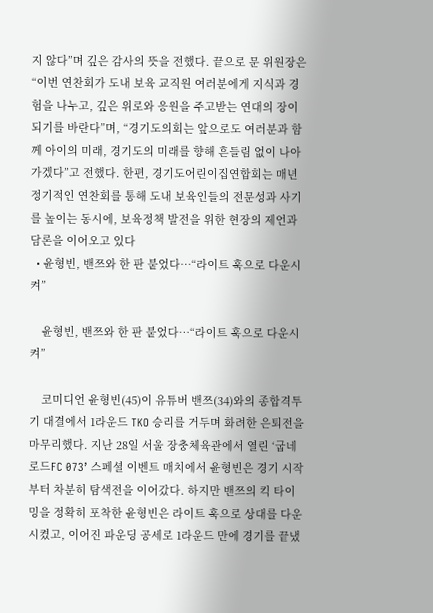지 않다”며 깊은 감사의 뜻을 전했다. 끝으로 문 위원장은 “이번 연찬회가 도내 보육 교직원 여러분에게 지식과 경험을 나누고, 깊은 위로와 응원을 주고받는 연대의 장이 되기를 바란다”며, “경기도의회는 앞으로도 여러분과 함께 아이의 미래, 경기도의 미래를 향해 흔들림 없이 나아가겠다”고 전했다. 한편, 경기도어린이집연합회는 매년 정기적인 연찬회를 통해 도내 보육인들의 전문성과 사기를 높이는 동시에, 보육정책 발전을 위한 현장의 제언과 담론을 이어오고 있다
  • 윤형빈, 밴쯔와 한 판 붙었다…“라이트 훅으로 다운시켜”

    윤형빈, 밴쯔와 한 판 붙었다…“라이트 훅으로 다운시켜”

    코미디언 윤형빈(45)이 유튜버 밴쯔(34)와의 종합격투기 대결에서 1라운드 TKO 승리를 거두며 화려한 은퇴전을 마무리했다. 지난 28일 서울 장충체육관에서 열린 ‘굽네 로드FC 073’ 스페셜 이벤트 매치에서 윤형빈은 경기 시작부터 차분히 탐색전을 이어갔다. 하지만 밴쯔의 킥 타이밍을 정확히 포착한 윤형빈은 라이트 훅으로 상대를 다운시켰고, 이어진 파운딩 공세로 1라운드 만에 경기를 끝냈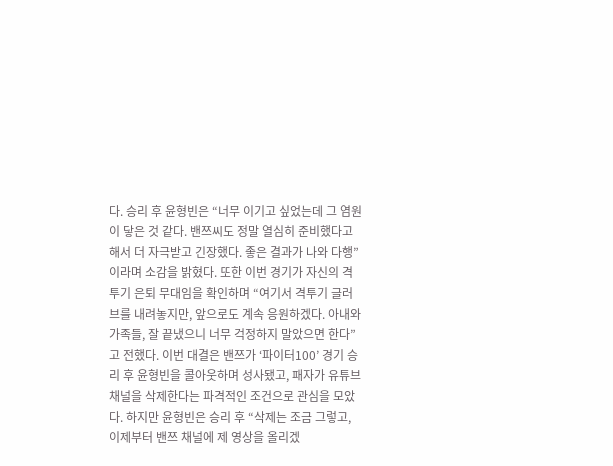다. 승리 후 윤형빈은 “너무 이기고 싶었는데 그 염원이 닿은 것 같다. 밴쯔씨도 정말 열심히 준비했다고 해서 더 자극받고 긴장했다. 좋은 결과가 나와 다행”이라며 소감을 밝혔다. 또한 이번 경기가 자신의 격투기 은퇴 무대임을 확인하며 “여기서 격투기 글러브를 내려놓지만, 앞으로도 계속 응원하겠다. 아내와 가족들, 잘 끝냈으니 너무 걱정하지 말았으면 한다”고 전했다. 이번 대결은 밴쯔가 ‘파이터100’ 경기 승리 후 윤형빈을 콜아웃하며 성사됐고, 패자가 유튜브 채널을 삭제한다는 파격적인 조건으로 관심을 모았다. 하지만 윤형빈은 승리 후 “삭제는 조금 그렇고, 이제부터 밴쯔 채널에 제 영상을 올리겠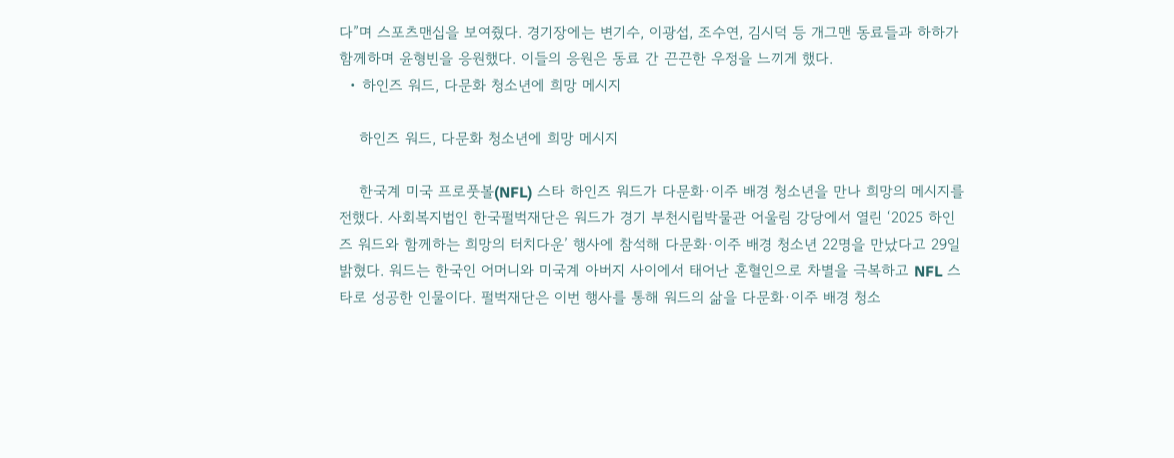다”며 스포츠맨십을 보여줬다. 경기장에는 변기수, 이광섭, 조수연, 김시덕 등 개그맨 동료들과 하하가 함께하며 윤형빈을 응원했다. 이들의 응원은 동료 간 끈끈한 우정을 느끼게 했다.
  • 하인즈 워드, 다문화 청소년에 희망 메시지

    하인즈 워드, 다문화 청소년에 희망 메시지

    한국계 미국 프로풋볼(NFL) 스타 하인즈 워드가 다문화·이주 배경 청소년을 만나 희망의 메시지를 전했다. 사회복지법인 한국펄벅재단은 워드가 경기 부천시립박물관 어울림 강당에서 열린 ‘2025 하인즈 워드와 함께하는 희망의 터치다운’ 행사에 참석해 다문화·이주 배경 청소년 22명을 만났다고 29일 밝혔다. 워드는 한국인 어머니와 미국계 아버지 사이에서 태어난 혼혈인으로 차별을 극복하고 NFL 스타로 성공한 인물이다. 펄벅재단은 이번 행사를 통해 워드의 삶을 다문화·이주 배경 청소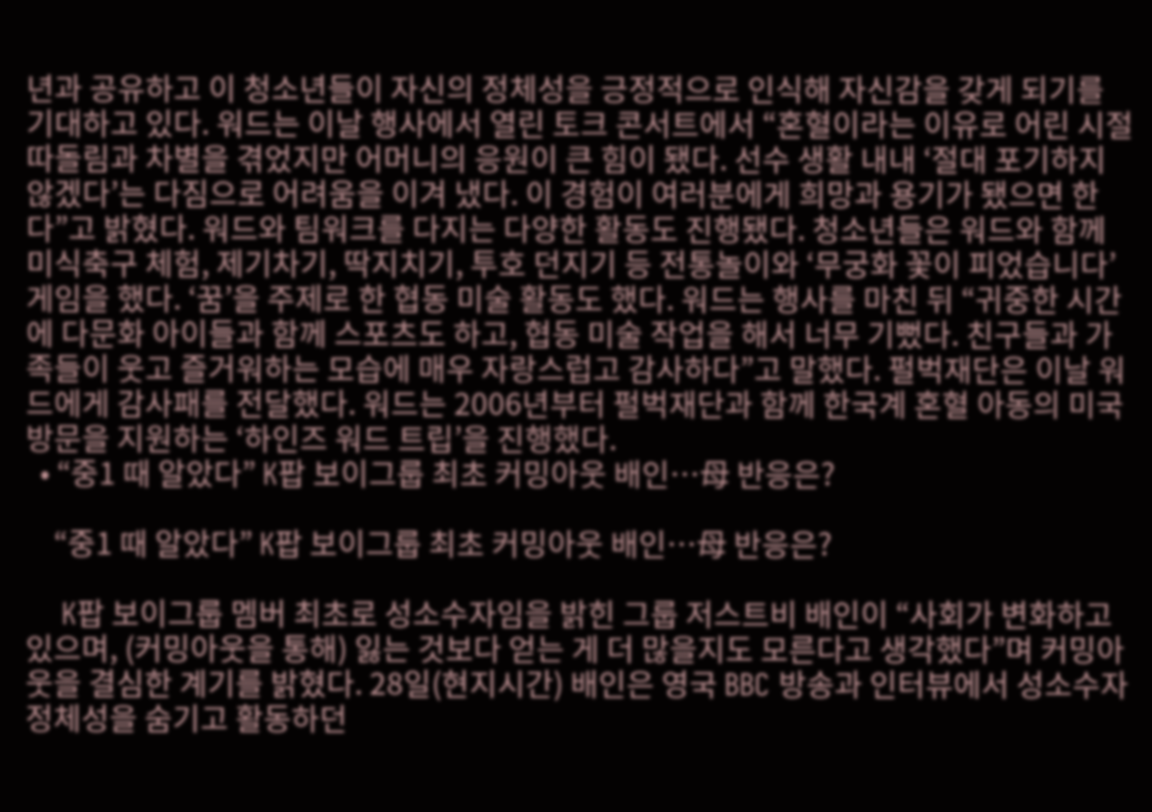년과 공유하고 이 청소년들이 자신의 정체성을 긍정적으로 인식해 자신감을 갖게 되기를 기대하고 있다. 워드는 이날 행사에서 열린 토크 콘서트에서 “혼혈이라는 이유로 어린 시절 따돌림과 차별을 겪었지만 어머니의 응원이 큰 힘이 됐다. 선수 생활 내내 ‘절대 포기하지 않겠다’는 다짐으로 어려움을 이겨 냈다. 이 경험이 여러분에게 희망과 용기가 됐으면 한다”고 밝혔다. 워드와 팀워크를 다지는 다양한 활동도 진행됐다. 청소년들은 워드와 함께 미식축구 체험, 제기차기, 딱지치기, 투호 던지기 등 전통놀이와 ‘무궁화 꽃이 피었습니다’ 게임을 했다. ‘꿈’을 주제로 한 협동 미술 활동도 했다. 워드는 행사를 마친 뒤 “귀중한 시간에 다문화 아이들과 함께 스포츠도 하고, 협동 미술 작업을 해서 너무 기뻤다. 친구들과 가족들이 웃고 즐거워하는 모습에 매우 자랑스럽고 감사하다”고 말했다. 펄벅재단은 이날 워드에게 감사패를 전달했다. 워드는 2006년부터 펄벅재단과 함께 한국계 혼혈 아동의 미국 방문을 지원하는 ‘하인즈 워드 트립’을 진행했다.
  • “중1 때 알았다” K팝 보이그룹 최초 커밍아웃 배인…母 반응은?

    “중1 때 알았다” K팝 보이그룹 최초 커밍아웃 배인…母 반응은?

    K팝 보이그룹 멤버 최초로 성소수자임을 밝힌 그룹 저스트비 배인이 “사회가 변화하고 있으며, (커밍아웃을 통해) 잃는 것보다 얻는 게 더 많을지도 모른다고 생각했다”며 커밍아웃을 결심한 계기를 밝혔다. 28일(현지시간) 배인은 영국 BBC 방송과 인터뷰에서 성소수자 정체성을 숨기고 활동하던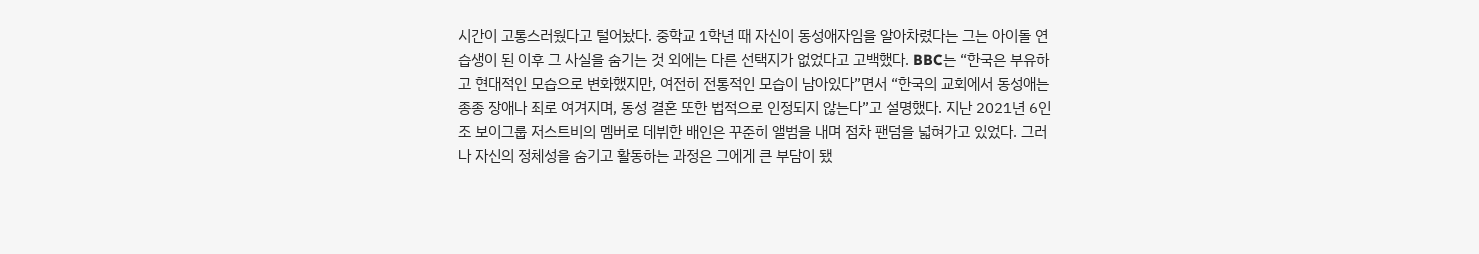시간이 고통스러웠다고 털어놨다. 중학교 1학년 때 자신이 동성애자임을 알아차렸다는 그는 아이돌 연습생이 된 이후 그 사실을 숨기는 것 외에는 다른 선택지가 없었다고 고백했다. BBC는 “한국은 부유하고 현대적인 모습으로 변화했지만, 여전히 전통적인 모습이 남아있다”면서 “한국의 교회에서 동성애는 종종 장애나 죄로 여겨지며, 동성 결혼 또한 법적으로 인정되지 않는다”고 설명했다. 지난 2021년 6인조 보이그룹 저스트비의 멤버로 데뷔한 배인은 꾸준히 앨범을 내며 점차 팬덤을 넓혀가고 있었다. 그러나 자신의 정체성을 숨기고 활동하는 과정은 그에게 큰 부담이 됐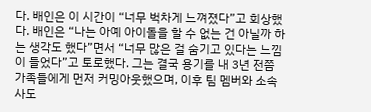다. 배인은 이 시간이 “너무 벅차게 느껴졌다”고 회상했다. 배인은 “나는 아예 아이돌을 할 수 없는 건 아닐까 하는 생각도 했다”면서 “너무 많은 걸 숨기고 있다는 느낌이 들었다”고 토로했다. 그는 결국 용기를 내 3년 전쯤 가족들에게 먼저 커밍아웃했으며, 이후 팀 멤버와 소속사도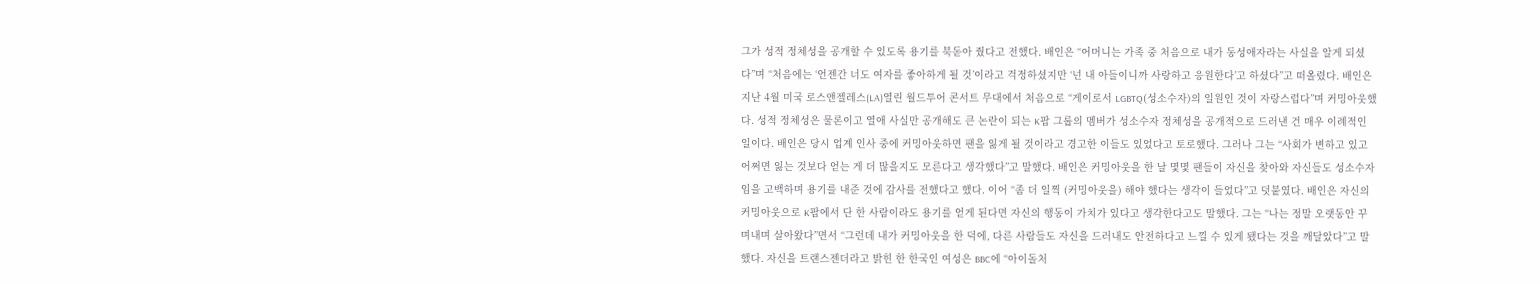그가 성적 정체성을 공개할 수 있도록 용기를 북돋아 줬다고 전했다. 배인은 “어머니는 가족 중 처음으로 내가 동성애자라는 사실을 알게 되셨다”며 “처음에는 ‘언젠간 너도 여자를 좋아하게 될 것’이라고 걱정하셨지만 ‘넌 내 아들이니까 사랑하고 응원한다’고 하셨다”고 떠올렸다. 배인은 지난 4월 미국 로스앤젤레스(LA)열린 월드투어 콘서트 무대에서 처음으로 “게이로서 LGBTQ(성소수자)의 일원인 것이 자랑스럽다”며 커밍아웃했다. 성적 정체성은 물론이고 열애 사실만 공개해도 큰 논란이 되는 K팝 그룹의 멤버가 성소수자 정체성을 공개적으로 드러낸 건 매우 이례적인 일이다. 배인은 당시 업계 인사 중에 커밍아웃하면 팬을 잃게 될 것이라고 경고한 이들도 있었다고 토로했다. 그러나 그는 “사회가 변하고 있고 어쩌면 잃는 것보다 얻는 게 더 많을지도 모른다고 생각했다”고 말했다. 배인은 커밍아웃을 한 날 몇몇 팬들이 자신을 찾아와 자신들도 성소수자임을 고백하며 용기를 내준 것에 감사를 전했다고 했다. 이어 “좀 더 일찍 (커밍아웃을) 해야 했다는 생각이 들었다”고 덧붙였다. 배인은 자신의 커밍아웃으로 K팝에서 단 한 사람이라도 용기를 얻게 된다면 자신의 행동이 가치가 있다고 생각한다고도 말했다. 그는 “나는 정말 오랫동안 꾸며내며 살아왔다”면서 “그런데 내가 커밍아웃을 한 덕에, 다른 사람들도 자신을 드러내도 안전하다고 느낄 수 있게 됐다는 것을 깨달았다”고 말했다. 자신을 트랜스젠더라고 밝힌 한 한국인 여성은 BBC에 “아이돌처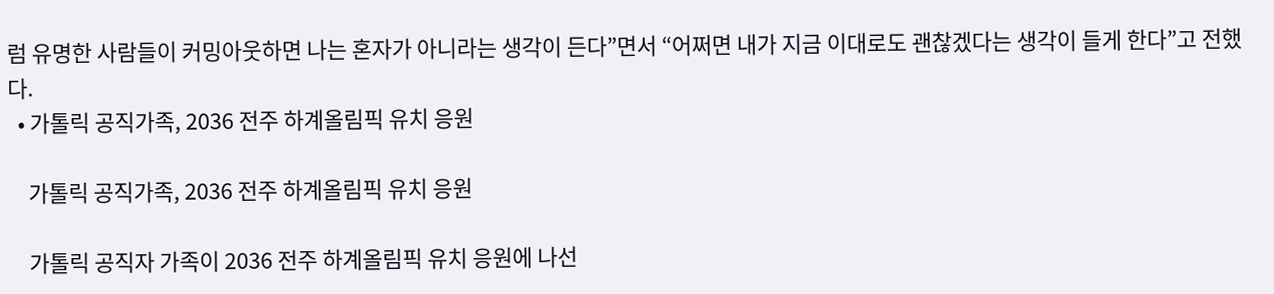럼 유명한 사람들이 커밍아웃하면 나는 혼자가 아니라는 생각이 든다”면서 “어쩌면 내가 지금 이대로도 괜찮겠다는 생각이 들게 한다”고 전했다.
  • 가톨릭 공직가족, 2036 전주 하계올림픽 유치 응원

    가톨릭 공직가족, 2036 전주 하계올림픽 유치 응원

    가톨릭 공직자 가족이 2036 전주 하계올림픽 유치 응원에 나선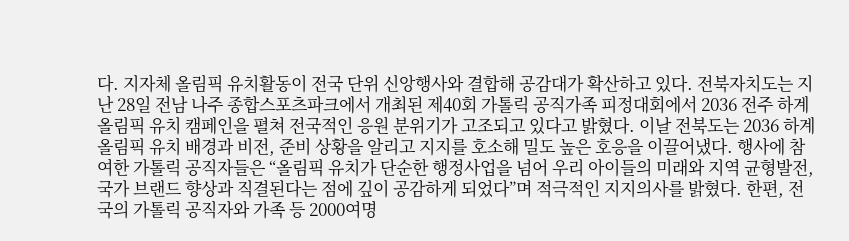다. 지자체 올림픽 유치활동이 전국 단위 신앙행사와 결합해 공감대가 확산하고 있다. 전북자치도는 지난 28일 전남 나주 종합스포츠파크에서 개최된 제40회 가톨릭 공직가족 피정대회에서 2036 전주 하계올림픽 유치 캠페인을 펼쳐 전국적인 응원 분위기가 고조되고 있다고 밝혔다. 이날 전북도는 2036 하계 올림픽 유치 배경과 비전, 준비 상황을 알리고 지지를 호소해 밀도 높은 호응을 이끌어냈다. 행사에 참여한 가톨릭 공직자들은 “올림픽 유치가 단순한 행정사업을 넘어 우리 아이들의 미래와 지역 균형발전, 국가 브랜드 향상과 직결된다는 점에 깊이 공감하게 되었다”며 적극적인 지지의사를 밝혔다. 한편, 전국의 가톨릭 공직자와 가족 등 2000여명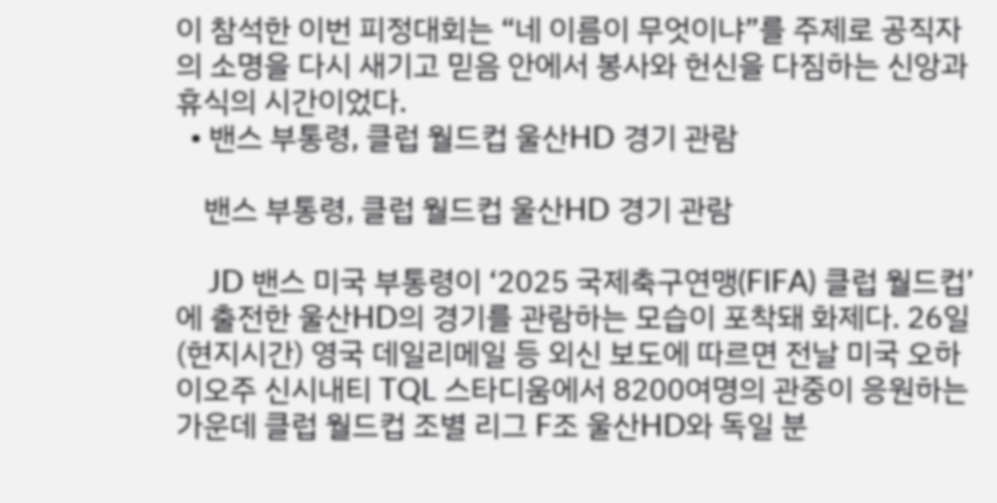이 참석한 이번 피정대회는 “네 이름이 무엇이냐”를 주제로 공직자의 소명을 다시 새기고 믿음 안에서 봉사와 헌신을 다짐하는 신앙과 휴식의 시간이었다.
  • 밴스 부통령, 클럽 월드컵 울산HD 경기 관람

    밴스 부통령, 클럽 월드컵 울산HD 경기 관람

    JD 밴스 미국 부통령이 ‘2025 국제축구연맹(FIFA) 클럽 월드컵’에 출전한 울산HD의 경기를 관람하는 모습이 포착돼 화제다. 26일(현지시간) 영국 데일리메일 등 외신 보도에 따르면 전날 미국 오하이오주 신시내티 TQL 스타디움에서 8200여명의 관중이 응원하는 가운데 클럽 월드컵 조별 리그 F조 울산HD와 독일 분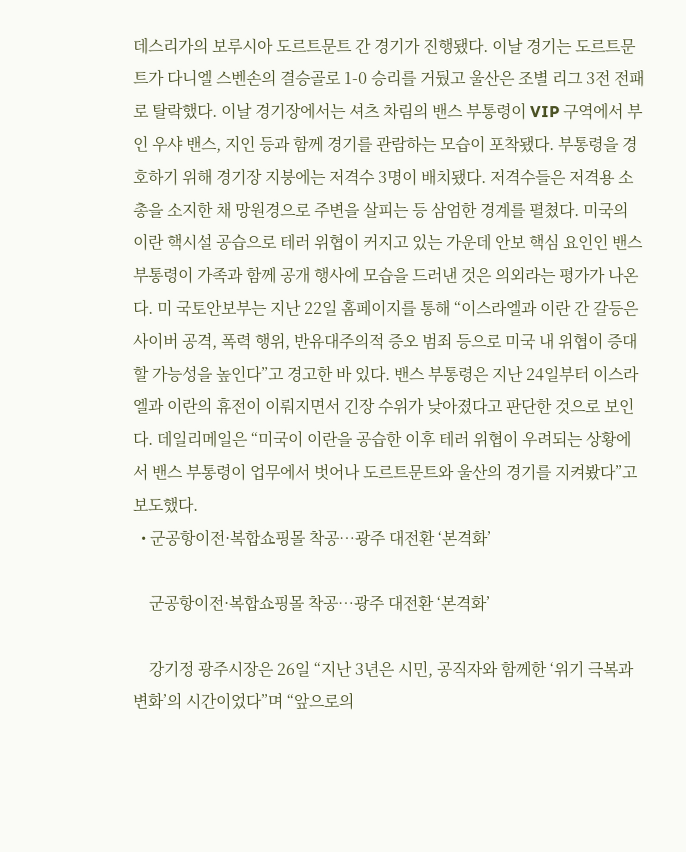데스리가의 보루시아 도르트문트 간 경기가 진행됐다. 이날 경기는 도르트문트가 다니엘 스벤손의 결승골로 1-0 승리를 거뒀고 울산은 조별 리그 3전 전패로 탈락했다. 이날 경기장에서는 셔츠 차림의 밴스 부통령이 VIP 구역에서 부인 우샤 밴스, 지인 등과 함께 경기를 관람하는 모습이 포착됐다. 부통령을 경호하기 위해 경기장 지붕에는 저격수 3명이 배치됐다. 저격수들은 저격용 소총을 소지한 채 망원경으로 주변을 살피는 등 삼엄한 경계를 펼쳤다. 미국의 이란 핵시설 공습으로 테러 위협이 커지고 있는 가운데 안보 핵심 요인인 밴스 부통령이 가족과 함께 공개 행사에 모습을 드러낸 것은 의외라는 평가가 나온다. 미 국토안보부는 지난 22일 홈페이지를 통해 “이스라엘과 이란 간 갈등은 사이버 공격, 폭력 행위, 반유대주의적 증오 범죄 등으로 미국 내 위협이 증대할 가능성을 높인다”고 경고한 바 있다. 밴스 부통령은 지난 24일부터 이스라엘과 이란의 휴전이 이뤄지면서 긴장 수위가 낮아졌다고 판단한 것으로 보인다. 데일리메일은 “미국이 이란을 공습한 이후 테러 위협이 우려되는 상황에서 밴스 부통령이 업무에서 벗어나 도르트문트와 울산의 경기를 지켜봤다”고 보도했다.
  • 군공항이전·복합쇼핑몰 착공…광주 대전환 ‘본격화’

    군공항이전·복합쇼핑몰 착공…광주 대전환 ‘본격화’

    강기정 광주시장은 26일 “지난 3년은 시민, 공직자와 함께한 ‘위기 극복과 변화’의 시간이었다”며 “앞으로의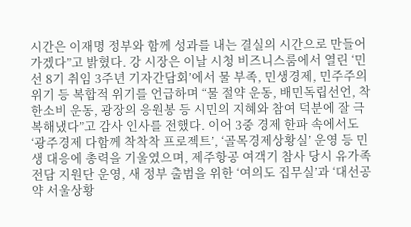시간은 이재명 정부와 함께 성과를 내는 결실의 시간으로 만들어가겠다”고 밝혔다. 강 시장은 이날 시청 비즈니스룸에서 열린 ‘민선 8기 취임 3주년 기자간담회’에서 물 부족, 민생경제, 민주주의 위기 등 복합적 위기를 언급하며 “물 절약 운동, 배민독립선언, 착한소비 운동, 광장의 응원봉 등 시민의 지혜와 참여 덕분에 잘 극복해냈다”고 감사 인사를 전했다. 이어 3중 경제 한파 속에서도 ‘광주경제 다함께 착착착 프로젝트’, ‘골목경제상황실’ 운영 등 민생 대응에 총력을 기울였으며, 제주항공 여객기 참사 당시 유가족 전담 지원단 운영, 새 정부 출범을 위한 ‘여의도 집무실’과 ‘대선공약 서울상황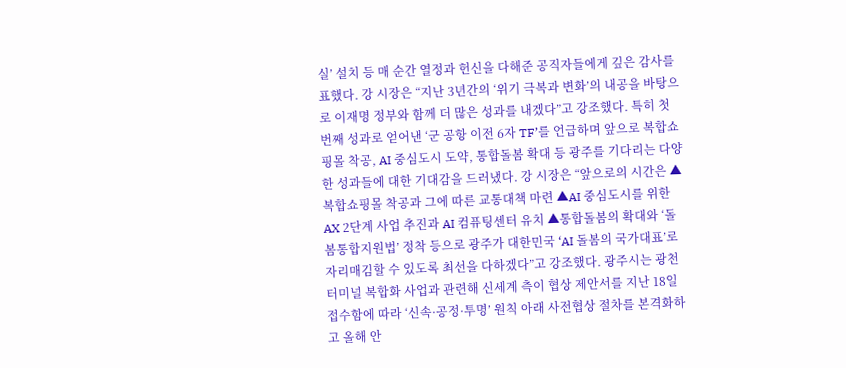실’ 설치 등 매 순간 열정과 헌신을 다해준 공직자들에게 깊은 감사를 표했다. 강 시장은 “지난 3년간의 ‘위기 극복과 변화’의 내공을 바탕으로 이재명 정부와 함께 더 많은 성과를 내겠다”고 강조했다. 특히 첫 번째 성과로 얻어낸 ‘군 공항 이전 6자 TF’를 언급하며 앞으로 복합쇼핑몰 착공, AI 중심도시 도약, 통합돌봄 확대 등 광주를 기다리는 다양한 성과들에 대한 기대감을 드러냈다. 강 시장은 “앞으로의 시간은 ▲복합쇼핑몰 착공과 그에 따른 교통대책 마련 ▲AI 중심도시를 위한 AX 2단계 사업 추진과 AI 컴퓨팅센터 유치 ▲통합돌봄의 확대와 ‘돌봄통합지원법’ 정착 등으로 광주가 대한민국 ‘AI 돌봄의 국가대표’로 자리매김할 수 있도록 최선을 다하겠다”고 강조했다. 광주시는 광천터미널 복합화 사업과 관련해 신세계 측이 협상 제안서를 지난 18일 접수함에 따라 ‘신속·공정·투명’ 원칙 아래 사전협상 절차를 본격화하고 올해 안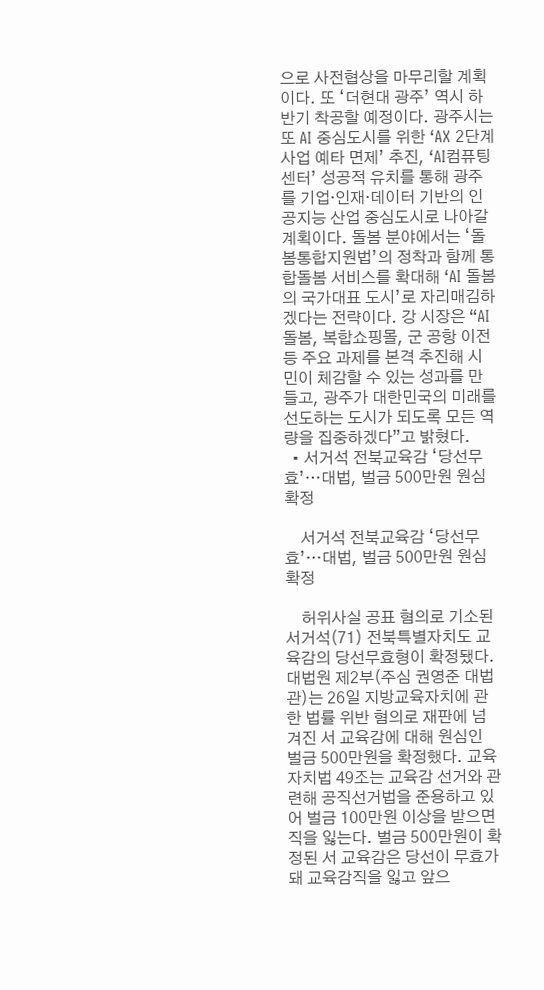으로 사전협상을 마무리할 계획이다. 또 ‘더현대 광주’ 역시 하반기 착공할 예정이다. 광주시는 또 AI 중심도시를 위한 ‘AX 2단계 사업 예타 면제’ 추진, ‘AI컴퓨팅센터’ 성공적 유치를 통해 광주를 기업·인재·데이터 기반의 인공지능 산업 중심도시로 나아갈 계획이다. 돌봄 분야에서는 ‘돌봄통합지원법’의 정착과 함께 통합돌봄 서비스를 확대해 ‘AI 돌봄의 국가대표 도시’로 자리매김하겠다는 전략이다. 강 시장은 “AI 돌봄, 복합쇼핑몰, 군 공항 이전 등 주요 과제를 본격 추진해 시민이 체감할 수 있는 성과를 만들고, 광주가 대한민국의 미래를 선도하는 도시가 되도록 모든 역량을 집중하겠다”고 밝혔다.
  • 서거석 전북교육감 ‘당선무효’…대법, 벌금 500만원 원심 확정

    서거석 전북교육감 ‘당선무효’…대법, 벌금 500만원 원심 확정

    허위사실 공표 혐의로 기소된 서거석(71) 전북특별자치도 교육감의 당선무효형이 확정됐다. 대법원 제2부(주심 권영준 대법관)는 26일 지방교육자치에 관한 법률 위반 혐의로 재판에 넘겨진 서 교육감에 대해 원심인 벌금 500만원을 확정했다. 교육자치법 49조는 교육감 선거와 관련해 공직선거법을 준용하고 있어 벌금 100만원 이상을 받으면 직을 잃는다. 벌금 500만원이 확정된 서 교육감은 당선이 무효가 돼 교육감직을 잃고 앞으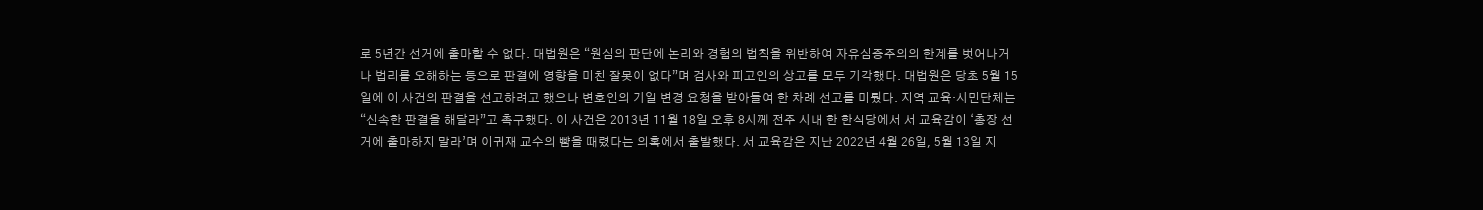로 5년간 선거에 출마할 수 없다. 대법원은 “원심의 판단에 논리와 경험의 법칙을 위반하여 자유심증주의의 한계를 벗어나거나 법리를 오해하는 등으로 판결에 영향을 미친 잘못이 없다”며 검사와 피고인의 상고를 모두 기각했다. 대법원은 당초 5월 15일에 이 사건의 판결을 선고하려고 했으나 변호인의 기일 변경 요청을 받아들여 한 차례 선고를 미뤘다. 지역 교육·시민단체는 “신속한 판결을 해달라”고 촉구했다. 이 사건은 2013년 11월 18일 오후 8시께 전주 시내 한 한식당에서 서 교육감이 ‘총장 선거에 출마하지 말라’며 이귀재 교수의 뺨을 때렸다는 의혹에서 출발했다. 서 교육감은 지난 2022년 4월 26일, 5월 13일 지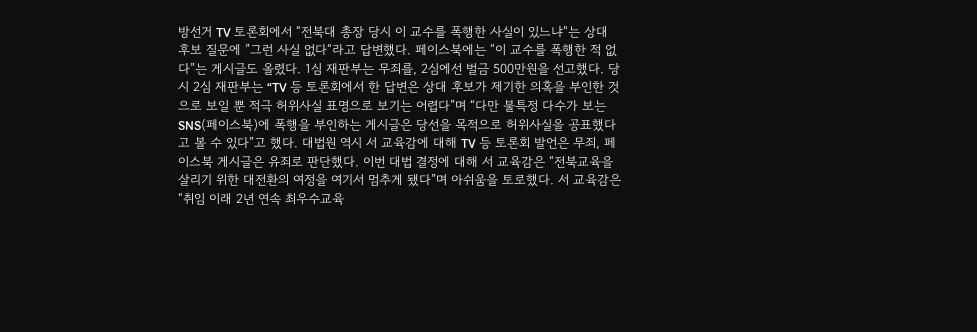방선거 TV 토론회에서 “전북대 총장 당시 이 교수를 폭행한 사실이 있느냐“는 상대 후보 질문에 ”그런 사실 없다“라고 답변했다. 페이스북에는 “이 교수를 폭행한 적 없다”는 게시글도 올렸다. 1심 재판부는 무죄를, 2심에선 벌금 500만원을 선고했다. 당시 2심 재판부는 “TV 등 토론회에서 한 답변은 상대 후보가 제기한 의혹을 부인한 것으로 보일 뿐 적극 허위사실 표명으로 보기는 어렵다”며 “다만 불특정 다수가 보는 SNS(페이스북)에 폭행을 부인하는 게시글은 당선을 목적으로 허위사실을 공표했다고 볼 수 있다”고 했다. 대법원 역시 서 교육감에 대해 TV 등 토론회 발언은 무죄, 페이스북 게시글은 유죄로 판단했다. 이번 대법 결정에 대해 서 교육감은 “전북교육을 살리기 위한 대전환의 여정을 여기서 멈추게 됐다”며 아쉬움을 토로했다. 서 교육감은 “취임 이래 2년 연속 최우수교육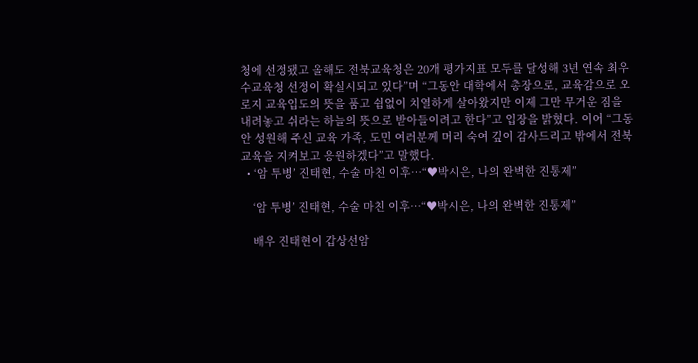청에 선정됐고 올해도 전북교육청은 20개 평가지표 모두를 달성해 3년 연속 최우수교육청 선정이 확실시되고 있다”며 “그동안 대학에서 총장으로, 교육감으로 오로지 교육입도의 뜻을 품고 쉼없이 치열하게 살아왔지만 이제 그만 무거운 짐을 내려놓고 쉬라는 하늘의 뜻으로 받아들이려고 한다”고 입장을 밝혔다. 이어 “그동안 성원해 주신 교육 가족, 도민 여러분께 머리 숙여 깊이 감사드리고 밖에서 전북교육을 지켜보고 응원하겠다”고 말했다.
  • ‘암 투병’ 진태현, 수술 마친 이후…“♥박시은, 나의 완벽한 진통제”

    ‘암 투병’ 진태현, 수술 마친 이후…“♥박시은, 나의 완벽한 진통제”

    배우 진태현이 갑상선암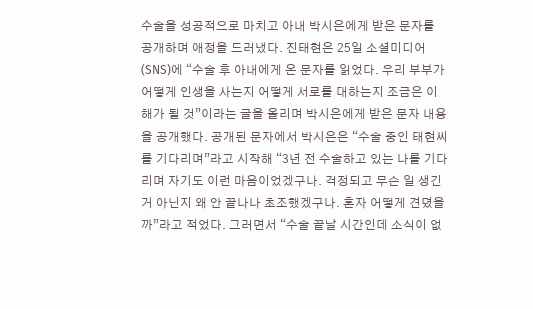수술을 성공적으로 마치고 아내 박시은에게 받은 문자를 공개하며 애정을 드러냈다. 진태현은 25일 소셜미디어(SNS)에 “수술 후 아내에게 온 문자를 읽었다. 우리 부부가 어떻게 인생을 사는지 어떻게 서로를 대하는지 조금은 이해가 될 것”이라는 글을 올리며 박시은에게 받은 문자 내용을 공개했다. 공개된 문자에서 박시은은 “수술 중인 태현씨를 기다리며”라고 시작해 “3년 전 수술하고 있는 나를 기다리며 자기도 이런 마음이었겠구나. 걱정되고 무슨 일 생긴 거 아닌지 왜 안 끝나나 초조했겠구나. 혼자 어떻게 견뎠을까”라고 적었다. 그러면서 “수술 끝날 시간인데 소식이 없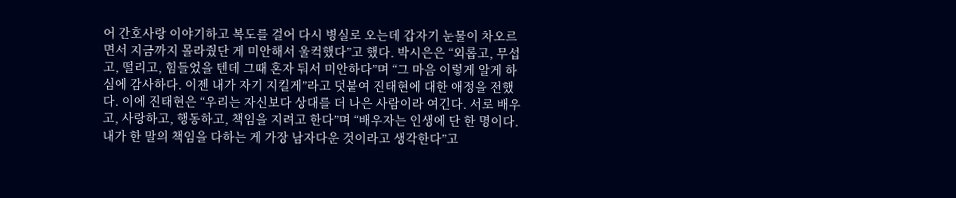어 간호사랑 이야기하고 복도를 걸어 다시 병실로 오는데 갑자기 눈물이 차오르면서 지금까지 몰라줬단 게 미안해서 울컥했다”고 했다. 박시은은 “외롭고, 무섭고, 떨리고, 힘들었을 텐데 그때 혼자 둬서 미안하다”며 “그 마음 이렇게 알게 하심에 감사하다. 이젠 내가 자기 지킬게”라고 덧붙여 진태현에 대한 애정을 전했다. 이에 진태현은 “우리는 자신보다 상대를 더 나은 사람이라 여긴다. 서로 배우고, 사랑하고, 행동하고, 책임을 지려고 한다”며 “배우자는 인생에 단 한 명이다. 내가 한 말의 책임을 다하는 게 가장 남자다운 것이라고 생각한다”고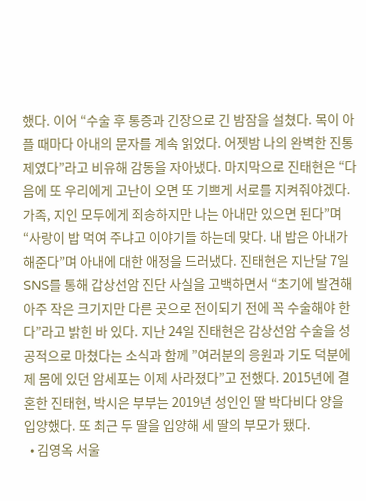했다. 이어 “수술 후 통증과 긴장으로 긴 밤잠을 설쳤다. 목이 아플 때마다 아내의 문자를 계속 읽었다. 어젯밤 나의 완벽한 진통제였다”라고 비유해 감동을 자아냈다. 마지막으로 진태현은 “다음에 또 우리에게 고난이 오면 또 기쁘게 서로를 지켜줘야겠다. 가족, 지인 모두에게 죄송하지만 나는 아내만 있으면 된다”며 “사랑이 밥 먹여 주냐고 이야기들 하는데 맞다. 내 밥은 아내가 해준다”며 아내에 대한 애정을 드러냈다. 진태현은 지난달 7일 SNS를 통해 갑상선암 진단 사실을 고백하면서 “초기에 발견해 아주 작은 크기지만 다른 곳으로 전이되기 전에 꼭 수술해야 한다”라고 밝힌 바 있다. 지난 24일 진태현은 감상선암 수술을 성공적으로 마쳤다는 소식과 함께 ”여러분의 응원과 기도 덕분에 제 몸에 있던 암세포는 이제 사라졌다”고 전했다. 2015년에 결혼한 진태현, 박시은 부부는 2019년 성인인 딸 박다비다 양을 입양했다. 또 최근 두 딸을 입양해 세 딸의 부모가 됐다.
  • 김영옥 서울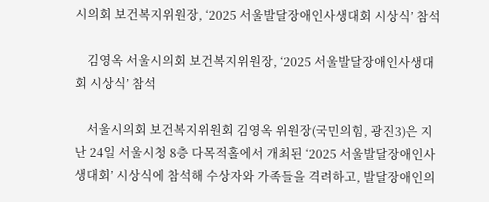시의회 보건복지위원장, ‘2025 서울발달장애인사생대회 시상식’ 참석

    김영옥 서울시의회 보건복지위원장, ‘2025 서울발달장애인사생대회 시상식’ 참석

    서울시의회 보건복지위원회 김영옥 위원장(국민의힘, 광진3)은 지난 24일 서울시청 8층 다목적홀에서 개최된 ‘2025 서울발달장애인사생대회’ 시상식에 참석해 수상자와 가족들을 격려하고, 발달장애인의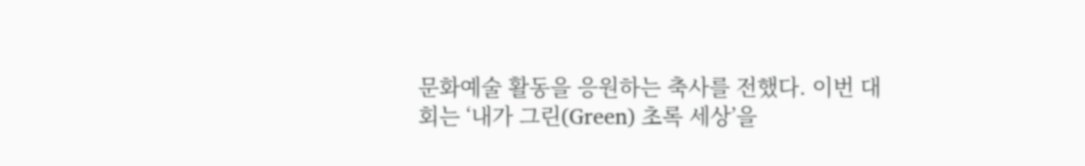문화예술 활동을 응원하는 축사를 전했다. 이번 대회는 ‘내가 그린(Green) 초록 세상’을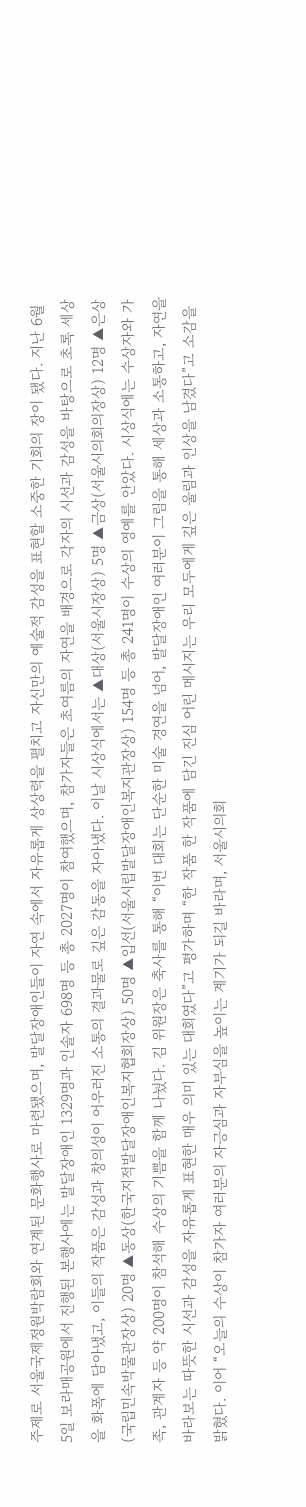주제로 서울국제정원박람회와 연계된 문화행사로 마련됐으며, 발달장애인들이 자연 속에서 자유롭게 상상력을 펼치고 자신만의 예술적 감성을 표현할 소중한 기회의 장이 됐다. 지난 6월 5일 보라매공원에서 진행된 본행사에는 발달장애인 1329명과 인솔자 698명 등 총 2027명이 참여했으며, 참가자들은 초여름의 자연을 배경으로 각자의 시선과 감성을 바탕으로 초록 세상을 화폭에 담아냈고, 이들의 작품은 감성과 창의성이 어우러진 소통의 결과물로 깊은 감동을 자아냈다. 이날 시상식에서는 ▲대상(서울시장상) 5명 ▲금상(서울시의회의장상) 12명 ▲은상(국립민속박물관장상) 20명 ▲동상(한국지적발달장애인복지협회장상) 50명 ▲입선(서울시립발달장애인복지관장상) 154명 등 총 241명이 수상의 영예를 안았다. 시상식에는 수상자와 가족, 관계자 등 약 200명이 참석해 수상의 기쁨을 함께 나눴다. 김 위원장은 축사를 통해 “이번 대회는 단순한 미술 경연을 넘어, 발달장애인 여러분이 그림을 통해 세상과 소통하고, 자연을 바라보는 따뜻한 시선과 감성을 자유롭게 표현한 매우 의미 있는 대회였다”고 평가하며 “한 작품 한 작품에 담긴 진심 어린 메시지는 우리 모두에게 깊은 울림과 인상을 남겼다”고 소감을 밝혔다. 이어 “오늘의 수상이 참가자 여러분의 자긍심과 자부심을 높이는 계기가 되길 바라며, 서울시의회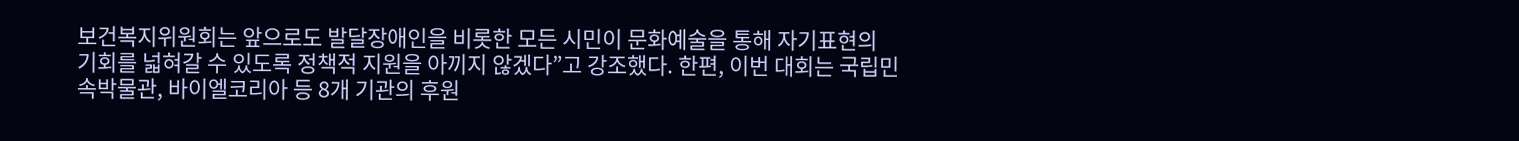보건복지위원회는 앞으로도 발달장애인을 비롯한 모든 시민이 문화예술을 통해 자기표현의 기회를 넓혀갈 수 있도록 정책적 지원을 아끼지 않겠다”고 강조했다. 한편, 이번 대회는 국립민속박물관, 바이엘코리아 등 8개 기관의 후원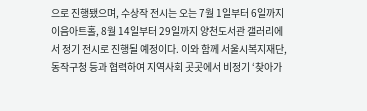으로 진행됐으며, 수상작 전시는 오는 7월 1일부터 6일까지 이음아트홀, 8월 14일부터 29일까지 양천도서관 갤러리에서 정기 전시로 진행될 예정이다. 이와 함께 서울시복지재단, 동작구청 등과 협력하여 지역사회 곳곳에서 비정기 ‘찾아가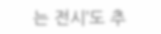는 전시’도 추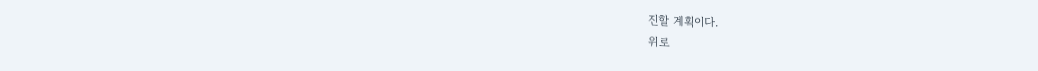진할 계획이다.
위로